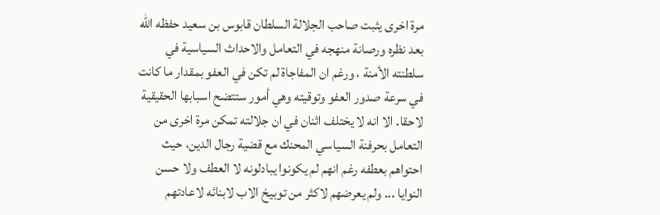مرة اخرى يثبت صاحب الجلالة السلطان قابوس بن سعيد حفظه الله بعد نظره ورصانة منهجه في التعامل والاحداث السياسية في سلطنته الأمنة ، ورغم ان المفاجاة لم تكن في العفو بمقدار ما كانت في سرعة صدور العفو وتوقيته وهي أمور ستتضح اسبابها الحقيقية لاحقا. الا انه لا يختلف اثنان في ان جلالته تمكن مرة اخرى من التعامل بحرفنة السياسي المحنك مع قضية رجال الدين، حيث احتواهم بعطفه رغم انهم لم يكونوا يبادلونه لا العطف ولا حسن النوايا ... ولم يعرضهم لاكثر من توبيخ الاب لابنائه لاعادتهم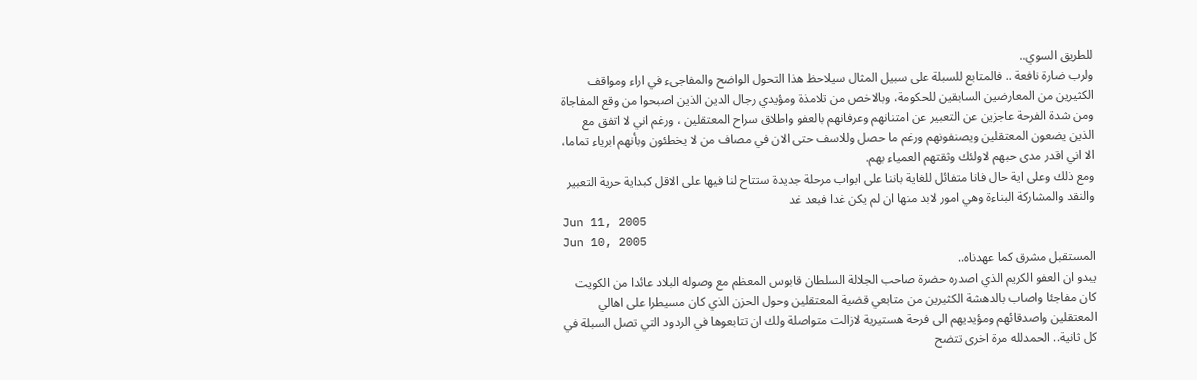للطريق السوي..
ولرب ضارة نافعة .. فالمتابع للسبلة على سبيل المثال سيلاحظ هذا التحول الواضح والمفاجىء في اراء ومواقف الكثيرين من المعارضين السابقين للحكومة، وبالاخص من تلامذة ومؤيدي رجال الدين الذين اصبحوا من وقع المفاجاة ومن شدة الفرحة عاجزين عن التعبير عن امتنانهم وعرفانهم بالعفو واطلاق سراح المعتقلين ، ورغم اني لا اتفق مع الذين يضعون المعتقلين ويصنفونهم ورغم ما حصل وللاسف حتى الان في مصاف من لا يخطئون وبأنهم ابرياء تماما، الا اني اقدر مدى حبهم لاولئك وثقتهم العمياء بهم.
ومع ذلك وعلى اية حال فانا متفائل للغاية باننا على ابواب مرحلة جديدة ستتاح لنا فيها على الاقل كبداية حرية التعبير والنقد والمشاركة البناءة وهي امور لابد منها ان لم يكن غدا فبعد غد
Jun 11, 2005
Jun 10, 2005
المستقبل مشرق كما عهدناه..
يبدو ان العفو الكريم الذي اصدره حضرة صاحب الجلالة السلطان قابوس المعظم مع وصوله البلاد عائدا من الكويت كان مفاجئا واصاب بالدهشة الكثيرين من متابعي قضية المعتقلين وحول الحزن الذي كان مسيطرا على اهالي المعتقلين واصدقائهم ومؤيديهم الى فرحة هستيرية لازالت متواصلة ولك ان تتابعوها في الردود التي تصل السبلة في كل ثانية.. الحمدلله مرة اخرى تتضح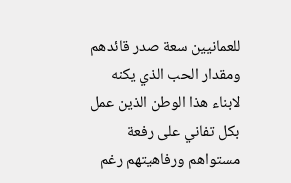للعمانيين سعة صدر قائدهم ومقدار الحب الذي يكنه لابناء هذا الوطن الذين عمل بكل تفاني على رفعة مستواهم ورفاهيتهم رغم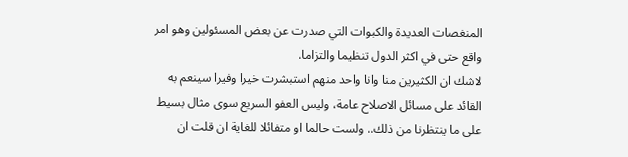المنغصات العديدة والكبوات التي صدرت عن بعض المسئولين وهو امر واقع حتى في اكثر الدول تنظيما والتزاما.
لاشك ان الكثيرين منا وانا واحد منهم استبشرت خيرا وفيرا سينعم به القائد على مسائل الاصلاح عامة، وليس العفو السريع سوى مثال بسيط على ما ينتظرنا من ذلك.. ولست حالما او متفائلا للغاية ان قلت ان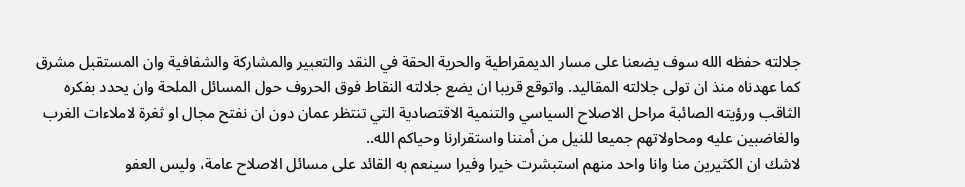جلالته حفظه الله سوف يضعنا على مسار الديمقراطية والحرية الحقة في النقد والتعبير والمشاركة والشفافية وان المستقبل مشرق كما عهدناه منذ ان تولى جلالته المقاليد. واتوقع قريبا ان يضع جلالته النقاط فوق الحروف حول المسائل الملحة وان يحدد بفكره الثاقب ورؤيته الصائبة مراحل الاصلاح السياسي والتنمية الاقتصادية التي تنتظر عمان دون ان نفتح مجال او ثغرة لاملاءات الغرب والغاضبين عليه ومحاولاتهم جميعا للنيل من أمننا واستقرارنا وحياكم الله..
لاشك ان الكثيرين منا وانا واحد منهم استبشرت خيرا وفيرا سينعم به القائد على مسائل الاصلاح عامة، وليس العفو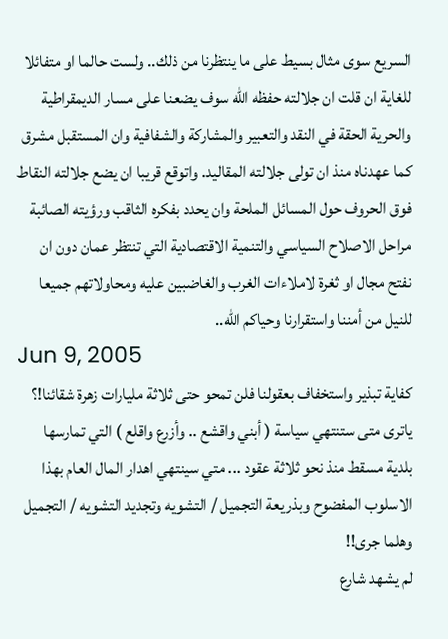السريع سوى مثال بسيط على ما ينتظرنا من ذلك.. ولست حالما او متفائلا للغاية ان قلت ان جلالته حفظه الله سوف يضعنا على مسار الديمقراطية والحرية الحقة في النقد والتعبير والمشاركة والشفافية وان المستقبل مشرق كما عهدناه منذ ان تولى جلالته المقاليد. واتوقع قريبا ان يضع جلالته النقاط فوق الحروف حول المسائل الملحة وان يحدد بفكره الثاقب ورؤيته الصائبة مراحل الاصلاح السياسي والتنمية الاقتصادية التي تنتظر عمان دون ان نفتح مجال او ثغرة لاملاءات الغرب والغاضبين عليه ومحاولاتهم جميعا للنيل من أمننا واستقرارنا وحياكم الله..
Jun 9, 2005
كفاية تبذير واستخفاف بعقولنا فلن تمحو حتى ثلاثة مليارات زهرة شقائنا!؟
ياترى متى ستنتهي سياسة ( أبني واقشع .. وأزرع واقلع ) التي تمارسها بلدية مسقط منذ نحو ثلاثة عقود ... متي سينتهي اهدار المال العام بهذا الاسلوب المفضوح وبذريعة التجميل / التشويه وتجديد التشويه / التجميل وهلما جرى!!
لم يشهد شارع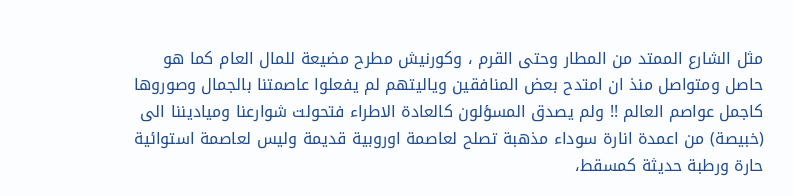مثل الشارع الممتد من المطار وحتى القرم ، وكورنيش مطرح مضيعة للمال العام كما هو حاصل ومتواصل منذ ان امتدح بعض المنافقين وياليتهم لم يفعلوا عاصمتنا بالجمال وصوروها كاجمل عواصم العالم !! ولم يصدق المسؤلون كالعادة الاطراء فتحولت شوارعنا ومياديننا الى (خبيصة) من اعمدة انارة سوداء مذهبة تصلح لعاصمة اوروبية قديمة وليس لعاصمة استوائية حارة ورطبة حديثة كمسقط،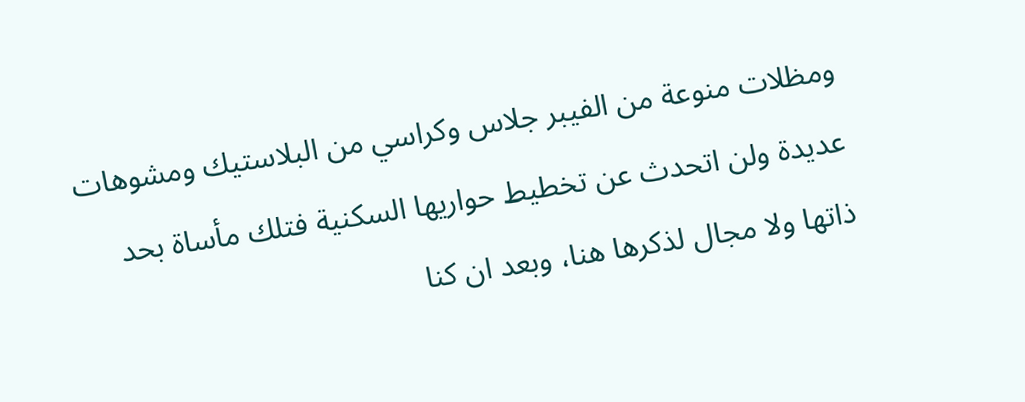ومظلات منوعة من الفيبر جلاس وكراسي من البلاستيك ومشوهات عديدة ولن اتحدث عن تخطيط حواريها السكنية فتلك مأساة بحد ذاتها ولا مجال لذكرها هنا، وبعد ان كنا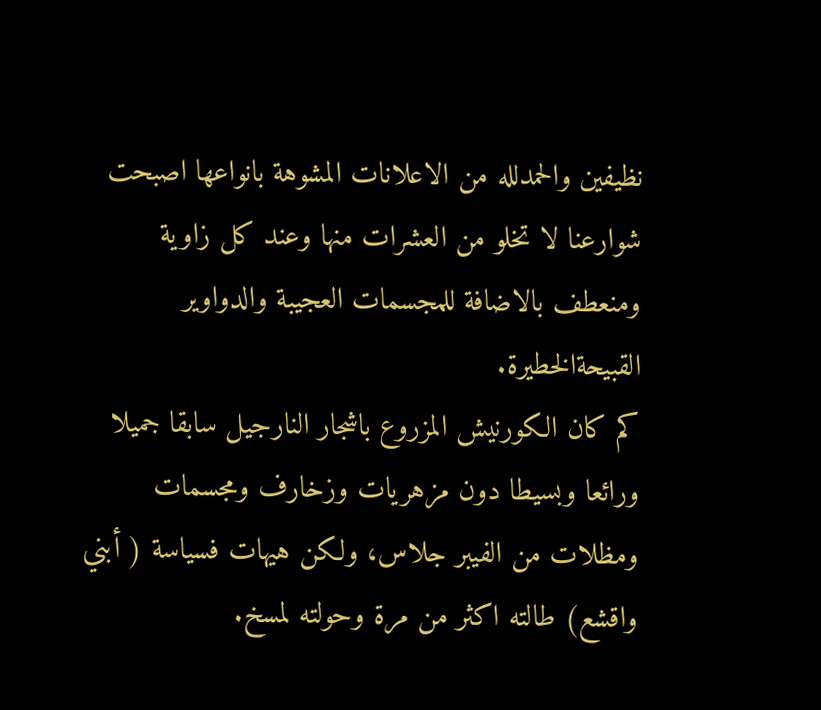نظيفين والحمدلله من الاعلانات المشوهة بانواعها اصبحت شوارعنا لا تخلو من العشرات منها وعند كل زاوية ومنعطف بالاضافة للمجسمات العجيبة والدواوير القبيحةالخطيرة.
كم كان الكورنيش المزروع باشجار النارجيل سابقا جميلا ورائعا وبسيطا دون مزهريات وزخارف ومجسمات ومظلات من الفيبر جلاس، ولكن هيهات فسياسة ( أبني واقشع) طالته اكثر من مرة وحولته لمسخ.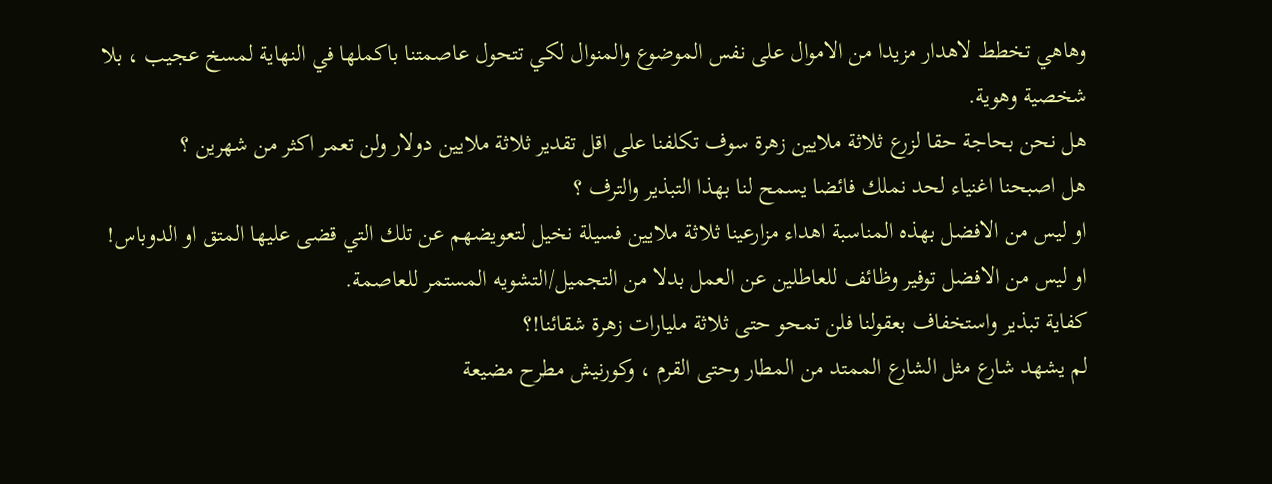وهاهي تخطط لاهدار مزيدا من الاموال على نفس الموضوع والمنوال لكي تتحول عاصمتنا باكملها في النهاية لمسخ عجيب ، بلا شخصية وهوية.
هل نحن بحاجة حقا لزرع ثلاثة ملايين زهرة سوف تكلفنا على اقل تقدير ثلاثة ملايين دولار ولن تعمر اكثر من شهرين ؟
هل اصبحنا اغنياء لحد نملك فائضا يسمح لنا بهذا التبذير والترف ؟
او ليس من الافضل بهذه المناسبة اهداء مزارعينا ثلاثة ملايين فسيلة نخيل لتعويضهم عن تلك التي قضى عليها المتق او الدوباس!
او ليس من الافضل توفير وظائف للعاطلين عن العمل بدلا من التجميل/التشويه المستمر للعاصمة.
كفاية تبذير واستخفاف بعقولنا فلن تمحو حتى ثلاثة مليارات زهرة شقائنا!؟
لم يشهد شارع مثل الشارع الممتد من المطار وحتى القرم ، وكورنيش مطرح مضيعة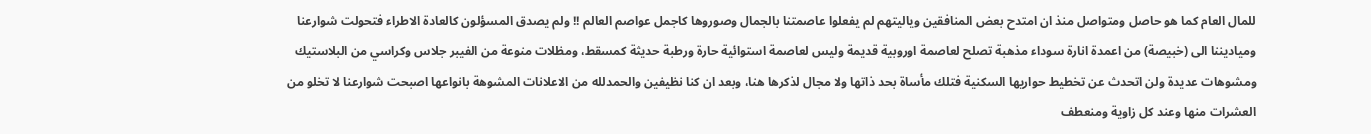للمال العام كما هو حاصل ومتواصل منذ ان امتدح بعض المنافقين وياليتهم لم يفعلوا عاصمتنا بالجمال وصوروها كاجمل عواصم العالم !! ولم يصدق المسؤلون كالعادة الاطراء فتحولت شوارعنا ومياديننا الى (خبيصة) من اعمدة انارة سوداء مذهبة تصلح لعاصمة اوروبية قديمة وليس لعاصمة استوائية حارة ورطبة حديثة كمسقط، ومظلات منوعة من الفيبر جلاس وكراسي من البلاستيك ومشوهات عديدة ولن اتحدث عن تخطيط حواريها السكنية فتلك مأساة بحد ذاتها ولا مجال لذكرها هنا، وبعد ان كنا نظيفين والحمدلله من الاعلانات المشوهة بانواعها اصبحت شوارعنا لا تخلو من العشرات منها وعند كل زاوية ومنعطف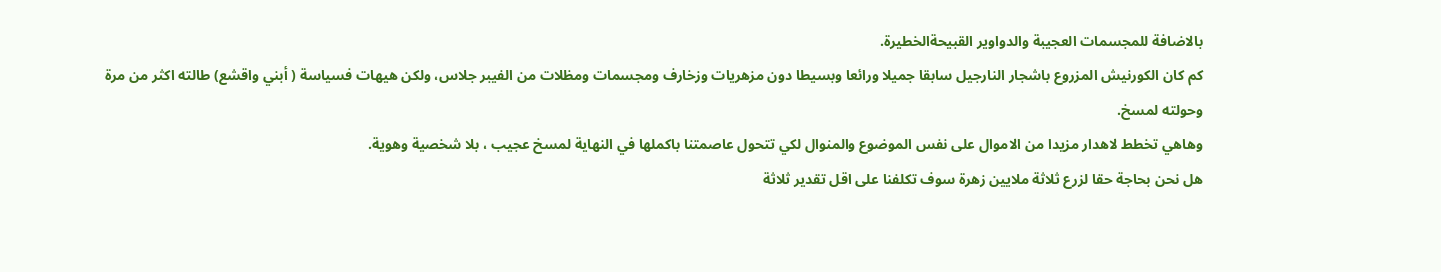بالاضافة للمجسمات العجيبة والدواوير القبيحةالخطيرة.
كم كان الكورنيش المزروع باشجار النارجيل سابقا جميلا ورائعا وبسيطا دون مزهريات وزخارف ومجسمات ومظلات من الفيبر جلاس، ولكن هيهات فسياسة ( أبني واقشع) طالته اكثر من مرة وحولته لمسخ.
وهاهي تخطط لاهدار مزيدا من الاموال على نفس الموضوع والمنوال لكي تتحول عاصمتنا باكملها في النهاية لمسخ عجيب ، بلا شخصية وهوية.
هل نحن بحاجة حقا لزرع ثلاثة ملايين زهرة سوف تكلفنا على اقل تقدير ثلاثة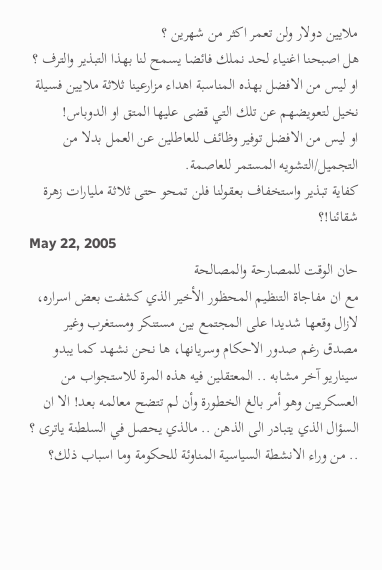ملايين دولار ولن تعمر اكثر من شهرين ؟
هل اصبحنا اغنياء لحد نملك فائضا يسمح لنا بهذا التبذير والترف ؟
او ليس من الافضل بهذه المناسبة اهداء مزارعينا ثلاثة ملايين فسيلة نخيل لتعويضهم عن تلك التي قضى عليها المتق او الدوباس!
او ليس من الافضل توفير وظائف للعاطلين عن العمل بدلا من التجميل/التشويه المستمر للعاصمة.
كفاية تبذير واستخفاف بعقولنا فلن تمحو حتى ثلاثة مليارات زهرة شقائنا!؟
May 22, 2005
حان الوقت للمصارحة والمصالحة
مع ان مفاجاة التنظيم المحظور الأخير الذي كشفت بعض اسراره، لازال وقعها شديدا على المجتمع بين مستنكر ومستغرب وغير مصدق رغم صدور الاحكام وسريانها، ها نحن نشهد كما يبدو سيناريو آخر مشابه .. المعتقلين فيه هذه المرة للاستجواب من العسكريين وهو أمر بالغ الخطورة وأن لم تتضح معالمه بعد! الا ان السؤال الذي يتبادر الى الذهن .. مالذي يحصل في السلطنة ياترى ؟ .. من وراء الانشطة السياسية المناوئة للحكومة وما اسباب ذلك؟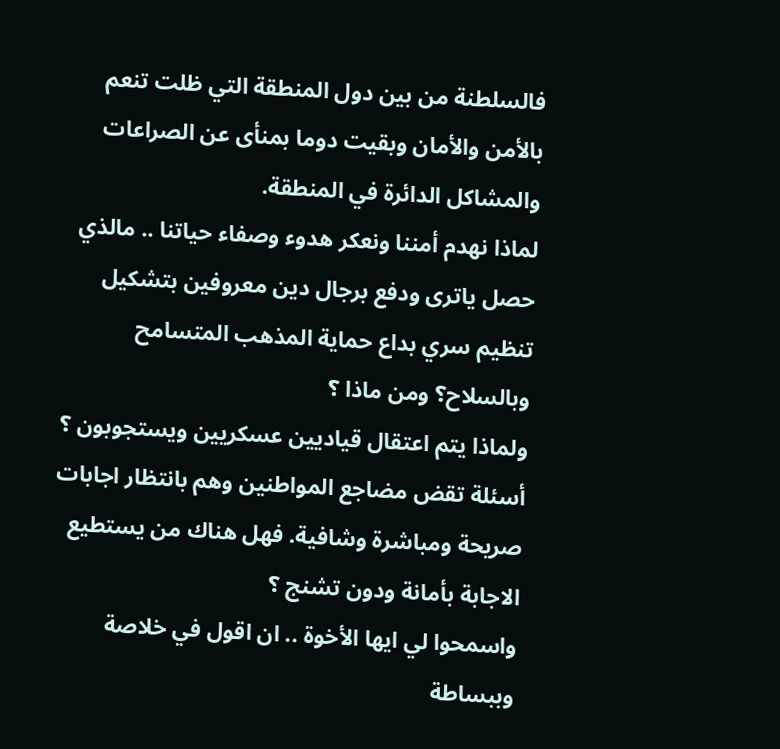فالسلطنة من بين دول المنطقة التي ظلت تنعم بالأمن والأمان وبقيت دوما بمنأى عن الصراعات والمشاكل الدائرة في المنطقة.
لماذا نهدم أمننا ونعكر هدوء وصفاء حياتنا .. مالذي حصل ياترى ودفع برجال دين معروفين بتشكيل تنظيم سري بداع حماية المذهب المتسامح وبالسلاح؟ ومن ماذا ؟
ولماذا يتم اعتقال قياديين عسكريين ويستجوبون ؟ أسئلة تقض مضاجع المواطنين وهم بانتظار اجابات صريحة ومباشرة وشافية. فهل هناك من يستطيع الاجابة بأمانة ودون تشنج ؟
واسمحوا لي ايها الأخوة .. ان اقول في خلاصة وببساطة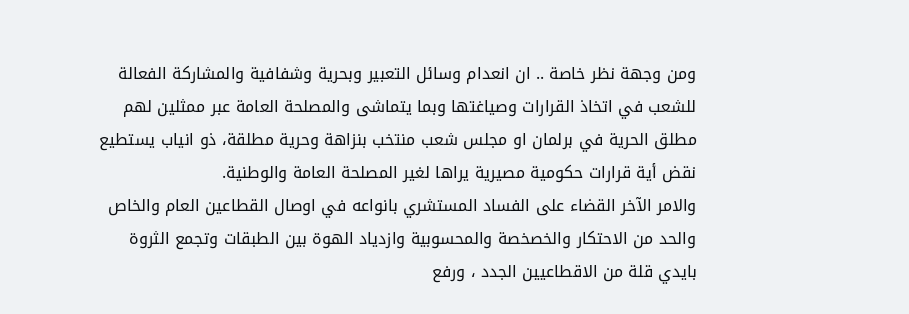ومن وجهة نظر خاصة .. ان انعدام وسائل التعبير وبحرية وشفافية والمشاركة الفعالة للشعب في اتخاذ القرارات وصياغتها وبما يتماشى والمصلحة العامة عبر ممثلين لهم مطلق الحرية في برلمان او مجلس شعب منتخب بنزاهة وحرية مطلقة، ذو انياب يستطيع نقض أية قرارات حكومية مصيرية يراها لغير المصلحة العامة والوطنية.
والامر الآخر القضاء على الفساد المستشري بانواعه في اوصال القطاعين العام والخاص والحد من الاحتكار والخصخصة والمحسوبية وازدياد الهوة بين الطبقات وتجمع الثروة بايدي قلة من الاقطاعيين الجدد ، ورفع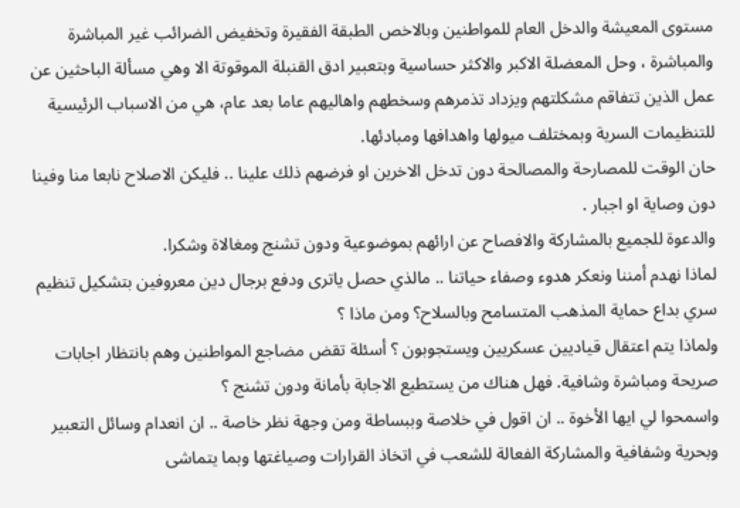مستوى المعيشة والدخل العام للمواطنين وبالاخص الطبقة الفقيرة وتخفيض الضرائب غير المباشرة والمباشرة ، وحل المعضلة الاكبر والاكثر حساسية وبتعبير ادق القنبلة الموقوتة الا وهي مسألة الباحثين عن عمل الذين تتفاقم مشكلتهم ويزداد تذمرهم وسخطهم واهاليهم عاما بعد عام، هي من الاسباب الرئيسية للتنظيمات السرية وبمختلف ميولها واهدافها ومبادئها.
حان الوقت للمصارحة والمصالحة دون تدخل الاخرين او فرضهم ذلك علينا .. فليكن الاصلاح نابعا منا وفينا دون وصاية او اجبار .
والدعوة للجميع بالمشاركة والافصاح عن ارائهم بموضوعية ودون تشنج ومغالاة وشكرا.
لماذا نهدم أمننا ونعكر هدوء وصفاء حياتنا .. مالذي حصل ياترى ودفع برجال دين معروفين بتشكيل تنظيم سري بداع حماية المذهب المتسامح وبالسلاح؟ ومن ماذا ؟
ولماذا يتم اعتقال قياديين عسكريين ويستجوبون ؟ أسئلة تقض مضاجع المواطنين وهم بانتظار اجابات صريحة ومباشرة وشافية. فهل هناك من يستطيع الاجابة بأمانة ودون تشنج ؟
واسمحوا لي ايها الأخوة .. ان اقول في خلاصة وببساطة ومن وجهة نظر خاصة .. ان انعدام وسائل التعبير وبحرية وشفافية والمشاركة الفعالة للشعب في اتخاذ القرارات وصياغتها وبما يتماشى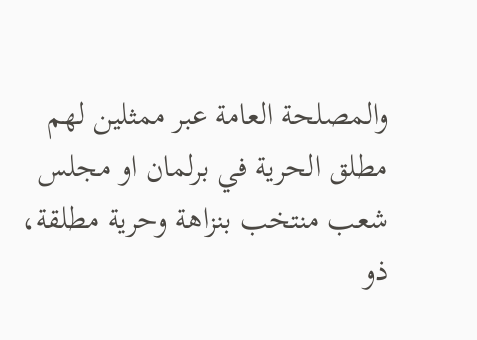والمصلحة العامة عبر ممثلين لهم مطلق الحرية في برلمان او مجلس شعب منتخب بنزاهة وحرية مطلقة، ذو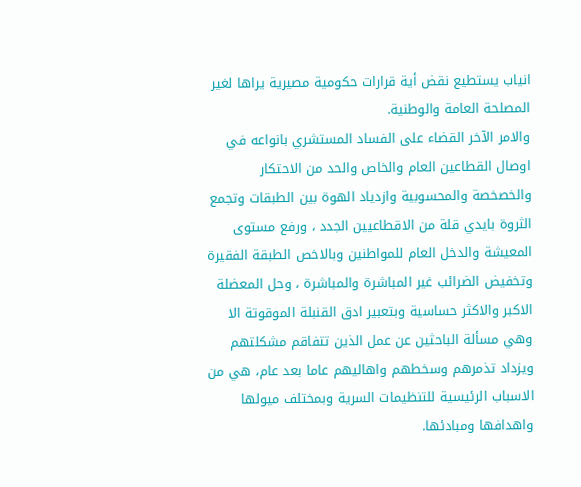انياب يستطيع نقض أية قرارات حكومية مصيرية يراها لغير المصلحة العامة والوطنية.
والامر الآخر القضاء على الفساد المستشري بانواعه في اوصال القطاعين العام والخاص والحد من الاحتكار والخصخصة والمحسوبية وازدياد الهوة بين الطبقات وتجمع الثروة بايدي قلة من الاقطاعيين الجدد ، ورفع مستوى المعيشة والدخل العام للمواطنين وبالاخص الطبقة الفقيرة وتخفيض الضرائب غير المباشرة والمباشرة ، وحل المعضلة الاكبر والاكثر حساسية وبتعبير ادق القنبلة الموقوتة الا وهي مسألة الباحثين عن عمل الذين تتفاقم مشكلتهم ويزداد تذمرهم وسخطهم واهاليهم عاما بعد عام، هي من الاسباب الرئيسية للتنظيمات السرية وبمختلف ميولها واهدافها ومبادئها.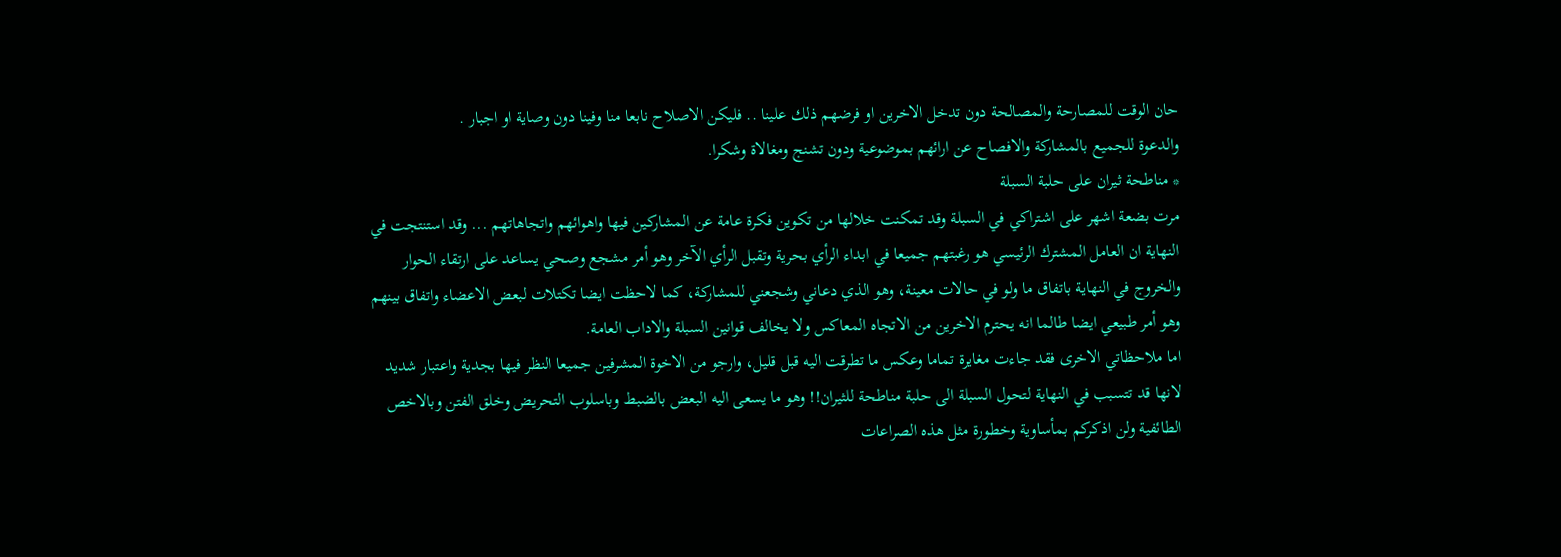حان الوقت للمصارحة والمصالحة دون تدخل الاخرين او فرضهم ذلك علينا .. فليكن الاصلاح نابعا منا وفينا دون وصاية او اجبار .
والدعوة للجميع بالمشاركة والافصاح عن ارائهم بموضوعية ودون تشنج ومغالاة وشكرا.
* مناطحة ثيران على حلبة السبلة
مرت بضعة اشهر على اشتراكي في السبلة وقد تمكنت خلالها من تكوين فكرة عامة عن المشاركين فيها واهوائهم واتجاهاتهم ... وقد استنتجت في النهاية ان العامل المشترك الرئيسي هو رغبتهم جميعا في ابداء الرأي بحرية وتقبل الرأي الآخر وهو أمر مشجع وصحي يساعد على ارتقاء الحوار والخروج في النهاية باتفاق ما ولو في حالات معينة، وهو الذي دعاني وشجعني للمشاركة، كما لاحظت ايضا تكتلات لبعض الاعضاء واتفاق بينهم وهو أمر طبيعي ايضا طالما انه يحترم الاخرين من الاتجاه المعاكس ولا يخالف قوانين السبلة والاداب العامة.
اما ملاحظاتي الاخرى فقد جاءت مغايرة تماما وعكس ما تطرقت اليه قبل قليل، وارجو من الاخوة المشرفين جميعا النظر فيها بجدية واعتبار شديد لانها قد تتسبب في النهاية لتحول السبلة الى حلبة مناطحة للثيران!! وهو ما يسعى اليه البعض بالضبط وباسلوب التحريض وخلق الفتن وبالاخص الطائفية ولن اذكركم بمأساوية وخطورة مثل هذه الصراعات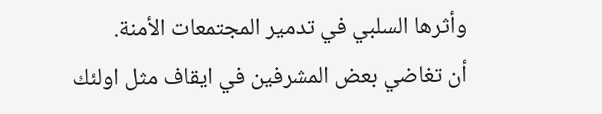وأثرها السلبي في تدمير المجتمعات الأمنة.
أن تغاضي بعض المشرفين في ايقاف مثل اولئك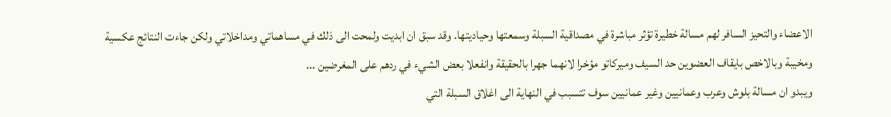الاعضاء والتحيز السافر لهم مسالة خطيرة تؤثر مباشرة في مصداقية السبلة وسمعتها وحياديتها. وقد سبق ان ابديت ولمحت الى ذلك في مساهماتي ومداخلاتي ولكن جاءت النتائج عكسية ومخيبة وبالاخص بايقاف العضوين حد السيف وميركاتو مؤخرا لانهما جهرا بالحقيقة وانفعلا بعض الشيء في ردهم على المغرضين ...
ويبدو ان مسالة بلوش وعرب وعمانيين وغير عمانيين سوف تتسبب في النهاية الى اغلاق السبلة التي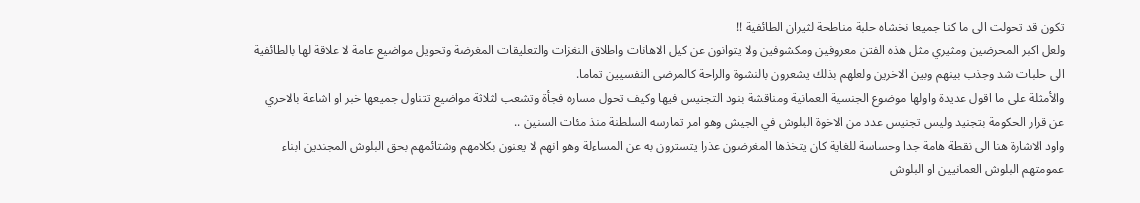تكون قد تحولت الى ما كنا جميعا نخشاه حلبة مناطحة لثيران الطائفية !!
ولعل اكبر المحرضين ومثيري مثل هذه الفتن معروفين ومكشوفين ولا يتوانون عن كيل الاهانات واطلاق النغزات والتعليقات المغرضة وتحويل مواضيع عامة لا علاقة لها بالطائفية الى حلبات شد وجذب بينهم وبين الاخرين ولعلهم بذلك يشعرون بالنشوة والراحة كالمرضى النفسيين تماما.
والأمثلة على ما اقول عديدة واولها موضوع الجنسية العمانية ومناقشة بنود التجنيس فيها وكيف تحول مساره فجأة وتشعب لثلاثة مواضيع تتناول جميعها خبر او اشاعة بالاحري عن قرار الحكومة بتجنيد وليس تجنيس عدد من الاخوة البلوش في الجيش وهو امر تمارسه السلطنة منذ مئات السنين ..
واود الاشارة هنا الى نقطة هامة جدا وحساسة للغاية كان يتخذها المغرضون عذرا يتسترون به عن المساءلة وهو انهم لا يعنون بكلامهم وشتائمهم بحق البلوش المجندين ابناء عمومتهم البلوش العمانيين او البلوش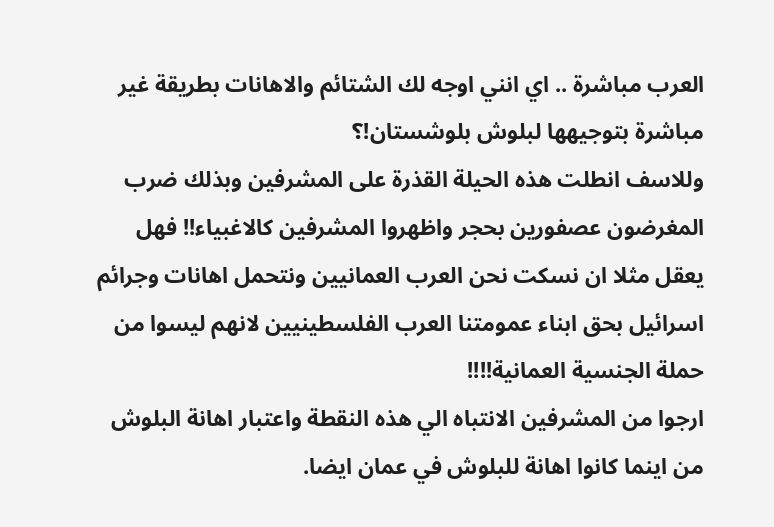العرب مباشرة .. اي انني اوجه لك الشتائم والاهانات بطريقة غير مباشرة بتوجيهها لبلوش بلوشستان!؟
وللاسف انطلت هذه الحيلة القذرة على المشرفين وبذلك ضرب المغرضون عصفورين بحجر واظهروا المشرفين كالاغبياء!! فهل يعقل مثلا ان نسكت نحن العرب العمانيين ونتحمل اهانات وجرائم اسرائيل بحق ابناء عمومتنا العرب الفلسطينيين لانهم ليسوا من حملة الجنسية العمانية!!!!
ارجوا من المشرفين الانتباه الي هذه النقطة واعتبار اهانة البلوش من اينما كانوا اهانة للبلوش في عمان ايضا.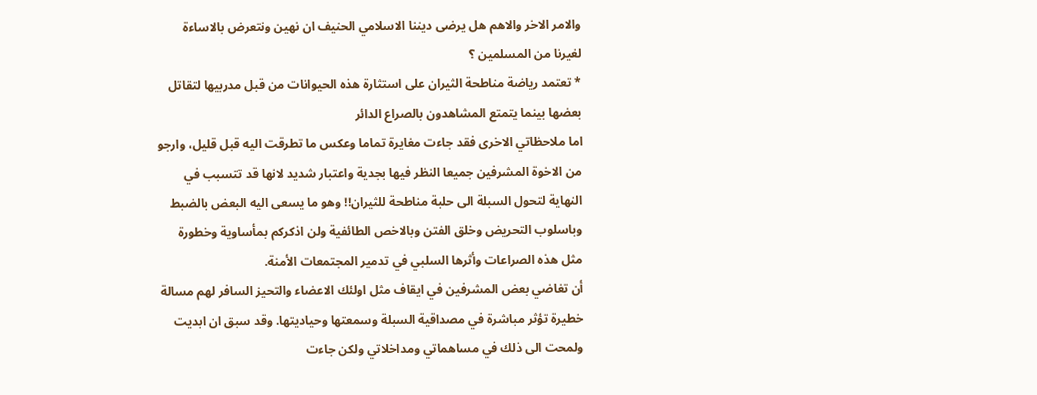والامر الاخر والاهم هل يرضى ديننا الاسلامي الحنيف ان نهين ونتعرض بالاساءة لغيرنا من المسلمين ؟
* تعتمد رياضة مناطحة الثيران على استثارة هذه الحيوانات من قبل مدربيها لتقاتل بعضها بينما يتمتع المشاهدون بالصراع الدائر
اما ملاحظاتي الاخرى فقد جاءت مغايرة تماما وعكس ما تطرقت اليه قبل قليل، وارجو من الاخوة المشرفين جميعا النظر فيها بجدية واعتبار شديد لانها قد تتسبب في النهاية لتحول السبلة الى حلبة مناطحة للثيران!! وهو ما يسعى اليه البعض بالضبط وباسلوب التحريض وخلق الفتن وبالاخص الطائفية ولن اذكركم بمأساوية وخطورة مثل هذه الصراعات وأثرها السلبي في تدمير المجتمعات الأمنة.
أن تغاضي بعض المشرفين في ايقاف مثل اولئك الاعضاء والتحيز السافر لهم مسالة خطيرة تؤثر مباشرة في مصداقية السبلة وسمعتها وحياديتها. وقد سبق ان ابديت ولمحت الى ذلك في مساهماتي ومداخلاتي ولكن جاءت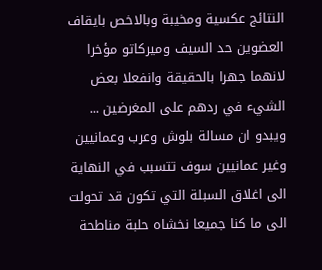النتائج عكسية ومخيبة وبالاخص بايقاف العضوين حد السيف وميركاتو مؤخرا لانهما جهرا بالحقيقة وانفعلا بعض الشيء في ردهم على المغرضين ...
ويبدو ان مسالة بلوش وعرب وعمانيين وغير عمانيين سوف تتسبب في النهاية الى اغلاق السبلة التي تكون قد تحولت الى ما كنا جميعا نخشاه حلبة مناطحة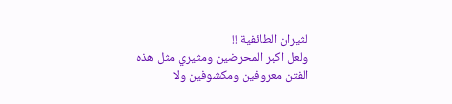لثيران الطائفية !!
ولعل اكبر المحرضين ومثيري مثل هذه الفتن معروفين ومكشوفين ولا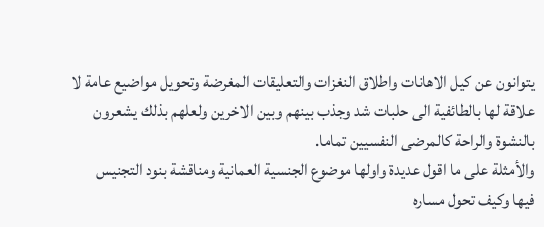يتوانون عن كيل الاهانات واطلاق النغزات والتعليقات المغرضة وتحويل مواضيع عامة لا علاقة لها بالطائفية الى حلبات شد وجذب بينهم وبين الاخرين ولعلهم بذلك يشعرون بالنشوة والراحة كالمرضى النفسيين تماما.
والأمثلة على ما اقول عديدة واولها موضوع الجنسية العمانية ومناقشة بنود التجنيس فيها وكيف تحول مساره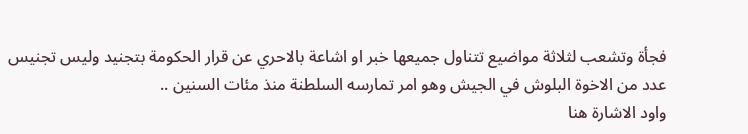فجأة وتشعب لثلاثة مواضيع تتناول جميعها خبر او اشاعة بالاحري عن قرار الحكومة بتجنيد وليس تجنيس عدد من الاخوة البلوش في الجيش وهو امر تمارسه السلطنة منذ مئات السنين ..
واود الاشارة هنا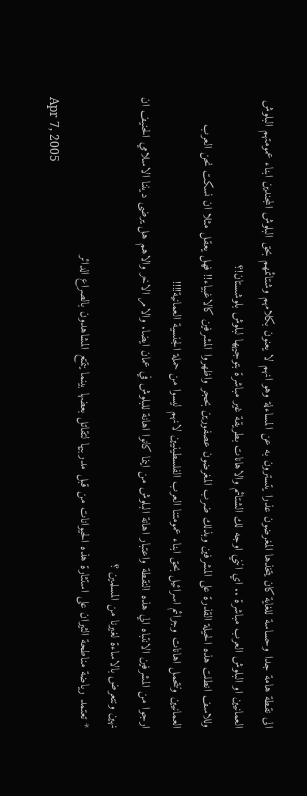الى نقطة هامة جدا وحساسة للغاية كان يتخذها المغرضون عذرا يتسترون به عن المساءلة وهو انهم لا يعنون بكلامهم وشتائمهم بحق البلوش المجندين ابناء عمومتهم البلوش العمانيين او البلوش العرب مباشرة .. اي انني اوجه لك الشتائم والاهانات بطريقة غير مباشرة بتوجيهها لبلوش بلوشستان!؟
وللاسف انطلت هذه الحيلة القذرة على المشرفين وبذلك ضرب المغرضون عصفورين بحجر واظهروا المشرفين كالاغبياء!! فهل يعقل مثلا ان نسكت نحن العرب العمانيين ونتحمل اهانات وجرائم اسرائيل بحق ابناء عمومتنا العرب الفلسطينيين لانهم ليسوا من حملة الجنسية العمانية!!!!
ارجوا من المشرفين الانتباه الي هذه النقطة واعتبار اهانة البلوش من اينما كانوا اهانة للبلوش في عمان ايضا. والامر الاخر والاهم هل يرضى ديننا الاسلامي الحنيف ان نهين ونتعرض بالاساءة لغيرنا من المسلمين ؟
* تعتمد رياضة مناطحة الثيران على استثارة هذه الحيوانات من قبل مدربيها لتقاتل بعضها بينما يتمتع المشاهدون بالصراع الدائر
Apr 7, 2005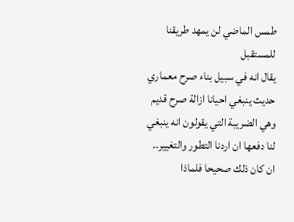طمس الماضي لن يمهد طريقنا للمستقبل
يقال انه في سبيل بناء صرح معماري حديث ينبغي احيانا ازالة صرح قديم وهي الضريبة التي يقولون انه ينبغي لنا دفعها ان اردنا التطور والتغيير.. ان كان ذلك صحيحا فلماذا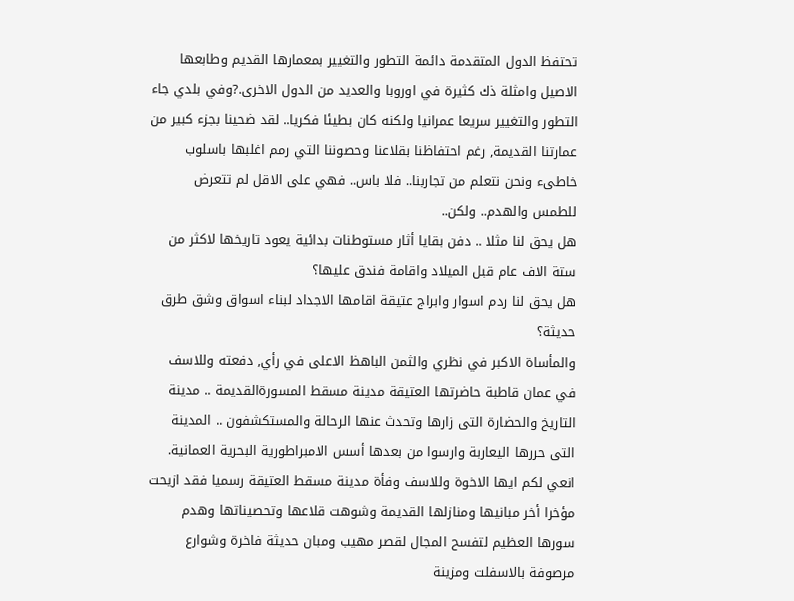تحتفظ الدول المتقدمة دائمة التطور والتغيير بمعمارها القديم وطابعها الاصيل وامثلة ذك كثيرة في اوروبا والعديد من الدول الاخرى.?وفي بلدي جاء التطور والتغيير سريعا عمرانيا ولكنه كان بطيئا فكريا.. لقد ضحينا بجزء كبير من عمارتنا القديمة, رغم احتفاظنا بقلاعنا وحصوننا التي رمم اغلبها باسلوب خاطىء ونحن نتعلم من تجاربنا.. فلا باس.. فهي على الاقل لم تتعرض للطمس والهدم.. ولكن..
هل يحق لنا مثلا .. دفن بقايا أثار مستوطنات بدائية يعود تاريخها لاكثر من ستة الاف عام قبل الميلاد واقامة فندق عليها؟
هل يحق لنا ردم اسوار وابراج عتيقة اقامها الاجداد لبناء اسواق وشق طرق حديثة؟
والمأساة الاكبر في نظري والثمن الباهظ الاعلى في رأي, دفعته وللاسف في عمان قاطبة حاضرتها العتيقة مدينة مسقط المسورةالقديمة .. مدينة التاريخ والحضارة التى زارها وتحدث عنها الرحالة والمستكشفون .. المدينة التى حررها اليعاربة وارسوا من بعدها أسس الامبراطورية البحرية العمانية.
انعي لكم ايها الاخوة وللاسف وفأة مدينة مسقط العتيقة رسميا فقد ازيحت مؤخرا أخر مبانيها ومنازلها القديمة وشوهت قلاعها وتحصيناتها وهدم سورها العظيم لتفسح المجال لقصر مهيب ومبان حديثة فاخرة وشوارع مرصوفة بالاسفلت ومزينة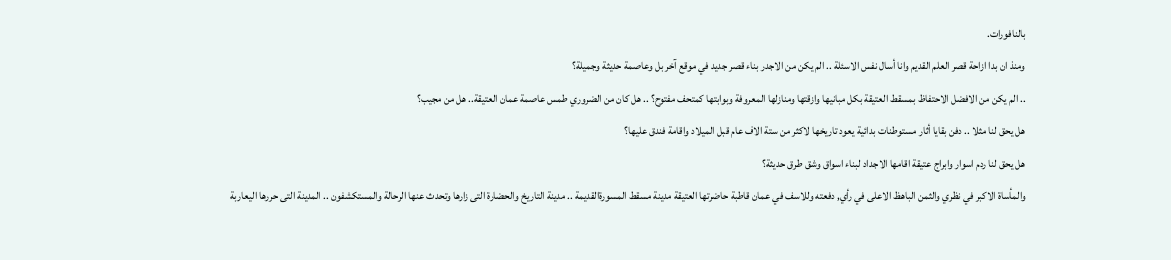بالنافورات.
ومنذ ان بدا ازاحة قصر العلم القديم وانا أسال نفس الاسئلة .. الم يكن من الاجدر بناء قصر جديد في موقع آخر بل وعاصمة حديثة وجميلة؟
.. الم يكن من الافضل الاحتفاظ بمسقط العتيقة بكل مبانيها وازقتها ومنازلها المعروفة وبوابتها كمتحف مفتوح؟ .. هل كان من الضروري طمس عاصمة عمان العتيقة.. هل من مجيب؟
هل يحق لنا مثلا .. دفن بقايا أثار مستوطنات بدائية يعود تاريخها لاكثر من ستة الاف عام قبل الميلاد واقامة فندق عليها؟
هل يحق لنا ردم اسوار وابراج عتيقة اقامها الاجداد لبناء اسواق وشق طرق حديثة؟
والمأساة الاكبر في نظري والثمن الباهظ الاعلى في رأي, دفعته وللاسف في عمان قاطبة حاضرتها العتيقة مدينة مسقط المسورةالقديمة .. مدينة التاريخ والحضارة التى زارها وتحدث عنها الرحالة والمستكشفون .. المدينة التى حررها اليعاربة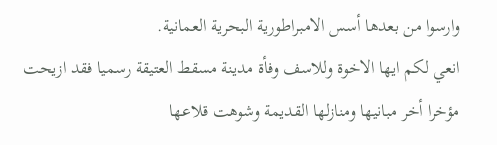وارسوا من بعدها أسس الامبراطورية البحرية العمانية.
انعي لكم ايها الاخوة وللاسف وفأة مدينة مسقط العتيقة رسميا فقد ازيحت مؤخرا أخر مبانيها ومنازلها القديمة وشوهت قلاعها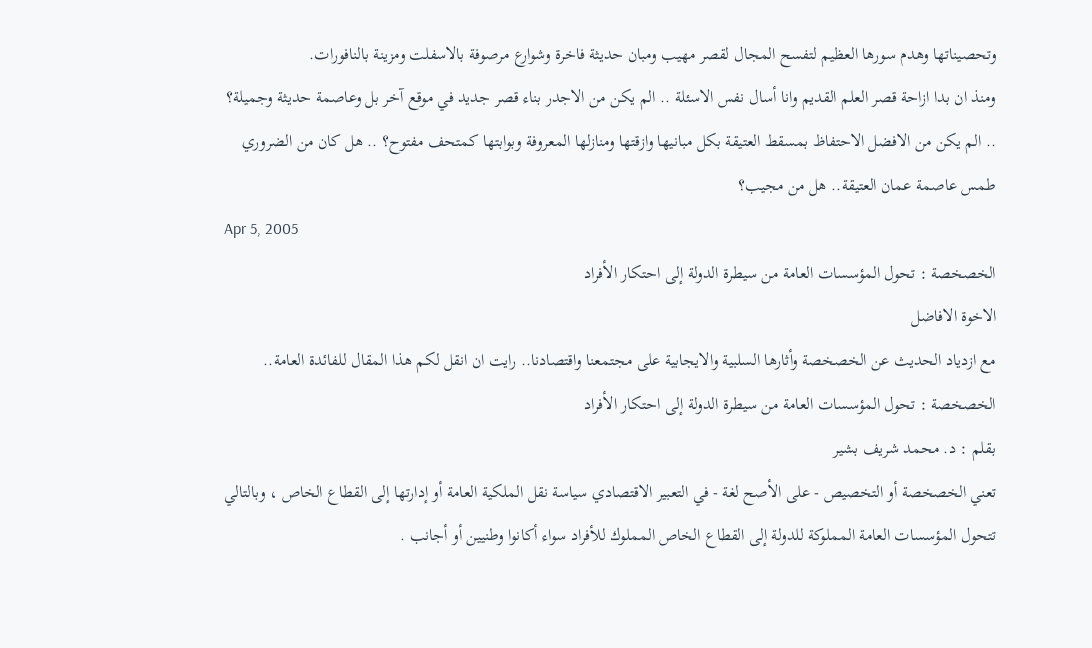وتحصيناتها وهدم سورها العظيم لتفسح المجال لقصر مهيب ومبان حديثة فاخرة وشوارع مرصوفة بالاسفلت ومزينة بالنافورات.
ومنذ ان بدا ازاحة قصر العلم القديم وانا أسال نفس الاسئلة .. الم يكن من الاجدر بناء قصر جديد في موقع آخر بل وعاصمة حديثة وجميلة؟
.. الم يكن من الافضل الاحتفاظ بمسقط العتيقة بكل مبانيها وازقتها ومنازلها المعروفة وبوابتها كمتحف مفتوح؟ .. هل كان من الضروري طمس عاصمة عمان العتيقة.. هل من مجيب؟
Apr 5, 2005
الخصخصة : تحول المؤسسات العامة من سيطرة الدولة إلى احتكار الأفراد
الاخوة الافاضل
مع ازدياد الحديث عن الخصخصة وأثارها السلبية والايجابية على مجتمعنا واقتصادنا.. رايت ان انقل لكم هذا المقال للفائدة العامة..
الخصخصة : تحول المؤسسات العامة من سيطرة الدولة إلى احتكار الأفراد
بقلم : د. محمد شريف بشير
تعني الخصخصة أو التخصيص - على الأصح لغة - في التعبير الاقتصادي سياسة نقل الملكية العامة أو إدارتها إلى القطاع الخاص ، وبالتالي تتحول المؤسسات العامة المملوكة للدولة إلى القطاع الخاص المملوك للأفراد سواء أكانوا وطنيين أو أجانب .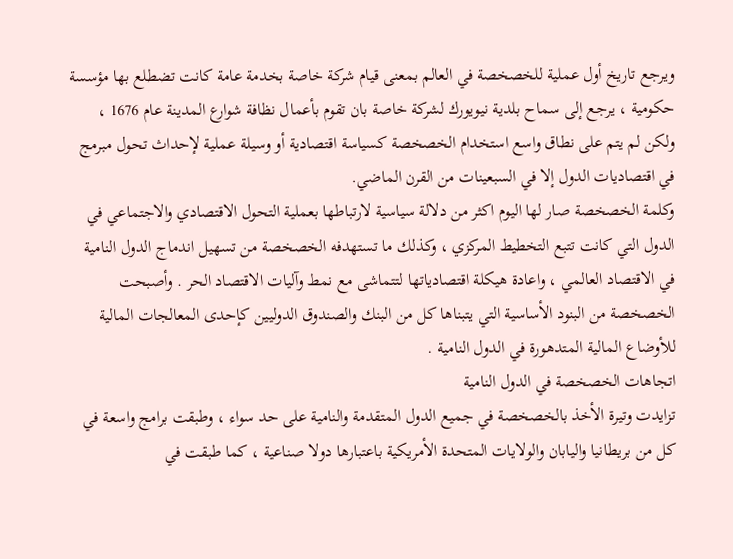ويرجع تاريخ أول عملية للخصخصة في العالم بمعنى قيام شركة خاصة بخدمة عامة كانت تضطلع بها مؤسسة حكومية ، يرجع إلى سماح بلدية نيويورك لشركة خاصة بان تقوم بأعمال نظافة شوارع المدينة عام 1676 ، ولكن لم يتم على نطاق واسع استخدام الخصخصة كسياسة اقتصادية أو وسيلة عملية لإحداث تحول مبرمج في اقتصاديات الدول إلا في السبعينات من القرن الماضي.
وكلمة الخصخصة صار لها اليوم اكثر من دلالة سياسية لارتباطها بعملية التحول الاقتصادي والاجتماعي في الدول التي كانت تتبع التخطيط المركزي ، وكذلك ما تستهدفه الخصخصة من تسهيل اندماج الدول النامية في الاقتصاد العالمي ، واعادة هيكلة اقتصادياتها لتتماشى مع نمط وآليات الاقتصاد الحر . وأصبحت الخصخصة من البنود الأساسية التي يتبناها كل من البنك والصندوق الدوليين كإحدى المعالجات المالية للأوضاع المالية المتدهورة في الدول النامية .
اتجاهات الخصخصة في الدول النامية
تزايدت وتيرة الأخذ بالخصخصة في جميع الدول المتقدمة والنامية على حد سواء ، وطبقت برامج واسعة في كل من بريطانيا واليابان والولايات المتحدة الأمريكية باعتبارها دولا صناعية ، كما طبقت في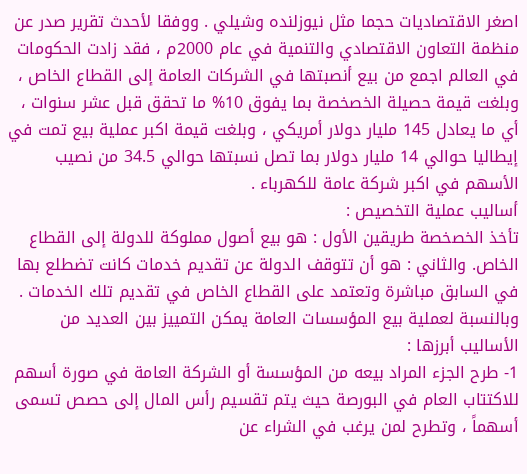اصغر الاقتصاديات حجما مثل نيوزلنده وشيلي . ووفقا لأحدث تقرير صدر عن منظمة التعاون الاقتصادي والتنمية في عام 2000م ، فقد زادت الحكومات في العالم اجمع من بيع أنصبتها في الشركات العامة إلى القطاع الخاص ، وبلغت قيمة حصيلة الخصخصة بما يفوق 10% ما تحقق قبل عشر سنوات ، أي ما يعادل 145 مليار دولار أمريكي ، وبلغت قيمة اكبر عملية بيع تمت في إيطاليا حوالي 14 مليار دولار بما تصل نسبتها حوالي 34.5 من نصيب الأسهم في اكبر شركة عامة للكهرباء .
أساليب عملية التخصيص :
تأخذ الخصخصة طريقين الأول : هو بيع أصول مملوكة للدولة إلى القطاع الخاص. والثاني : هو أن تتوقف الدولة عن تقديم خدمات كانت تضطلع بها في السابق مباشرة وتعتمد على القطاع الخاص في تقديم تلك الخدمات . وبالنسبة لعملية بيع المؤسسات العامة يمكن التمييز بين العديد من الأساليب أبرزها :
1- طرح الجزء المراد بيعه من المؤسسة أو الشركة العامة في صورة أسهم للاكتتاب العام في البورصة حيث يتم تقسيم رأس المال إلى حصص تسمى أسهماً ، وتطرح لمن يرغب في الشراء عن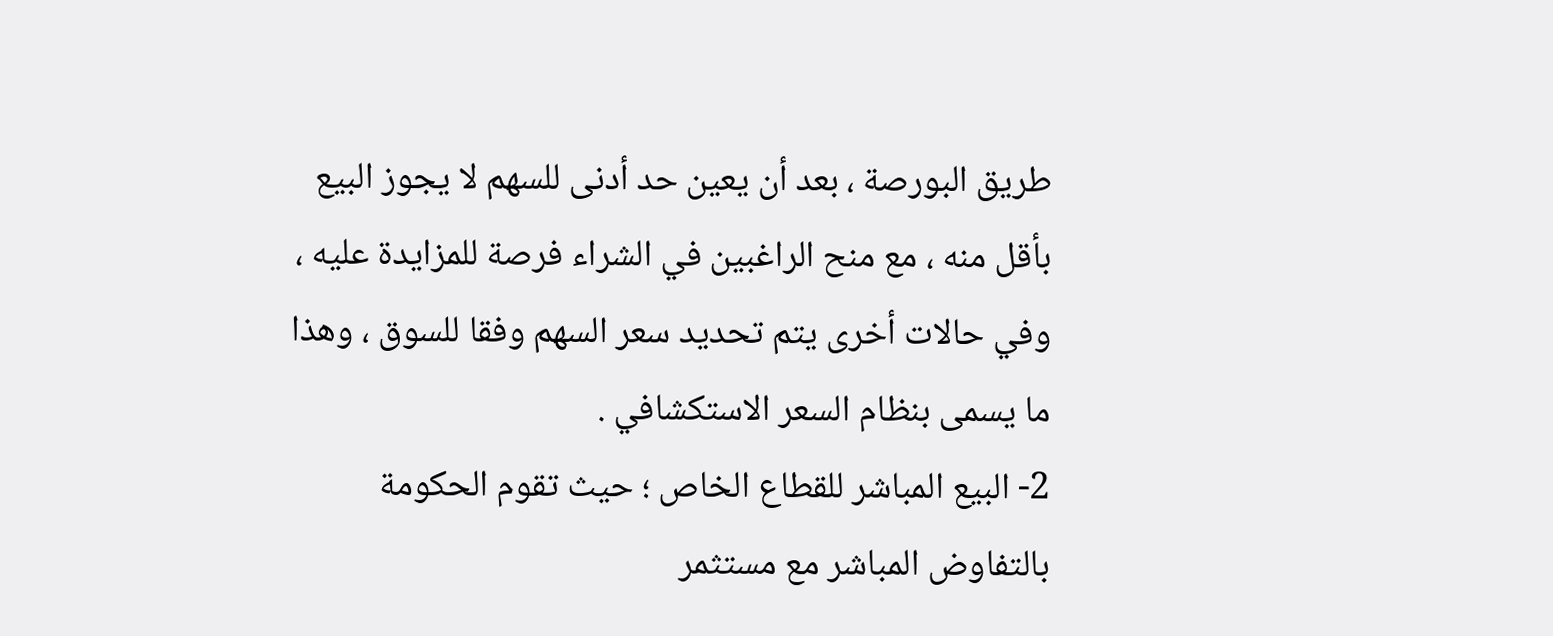طريق البورصة ، بعد أن يعين حد أدنى للسهم لا يجوز البيع بأقل منه ، مع منح الراغبين في الشراء فرصة للمزايدة عليه ، وفي حالات أخرى يتم تحديد سعر السهم وفقا للسوق ، وهذا ما يسمى بنظام السعر الاستكشافي .
2- البيع المباشر للقطاع الخاص ؛ حيث تقوم الحكومة بالتفاوض المباشر مع مستثمر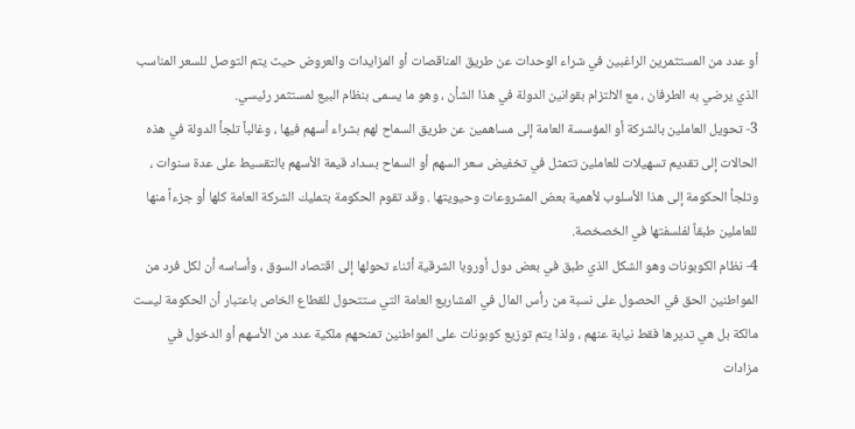أو عدد من المستثمرين الراغبين في شراء الوحدات عن طريق المناقصات أو المزايدات والعروض حيث يتم التوصل للسعر المناسب الذي يرضي به الطرفان ، مع الالتزام بقوانين الدولة في هذا الشأن ، وهو ما يسمى بنظام البيع لمستثمر رئيسي.
3- تحويل العاملين بالشركة أو المؤسسة العامة إلى مساهمين عن طريق السماح لهم بشراء أسهم فيها ، وغالباً تلجأ الدولة في هذه الحالات إلى تقديم تسهيلات للعاملين تتمثل في تخفيض سعر السهم أو السماح بسداد قيمة الأسهم بالتقسيط على عدة سنوات ، وتلجأ الحكومة إلى هذا الأسلوب لأهمية بعض المشروعات وحيويتها . وقد تقوم الحكومة بتمليك الشركة العامة كلها أو جزءاً منها للعاملين طبقاً لفلسفتها في الخصخصة.
4- نظام الكوبونات وهو الشكل الذي طبق في بعض دول أوروبا الشرقية أثناء تحولها إلى اقتصاد السوق ، وأساسه أن لكل فرد من المواطنين الحق في الحصول على نسبة من رأس المال في المشاريع العامة التي ستتحول للقطاع الخاص باعتبار أن الحكومة ليست مالكة بل هي تديرها فقط نيابة عنهم ، ولذا يتم توزيع كوبونات على المواطنين تمنحهم ملكية عدد من الأسهم أو الدخول في مزادات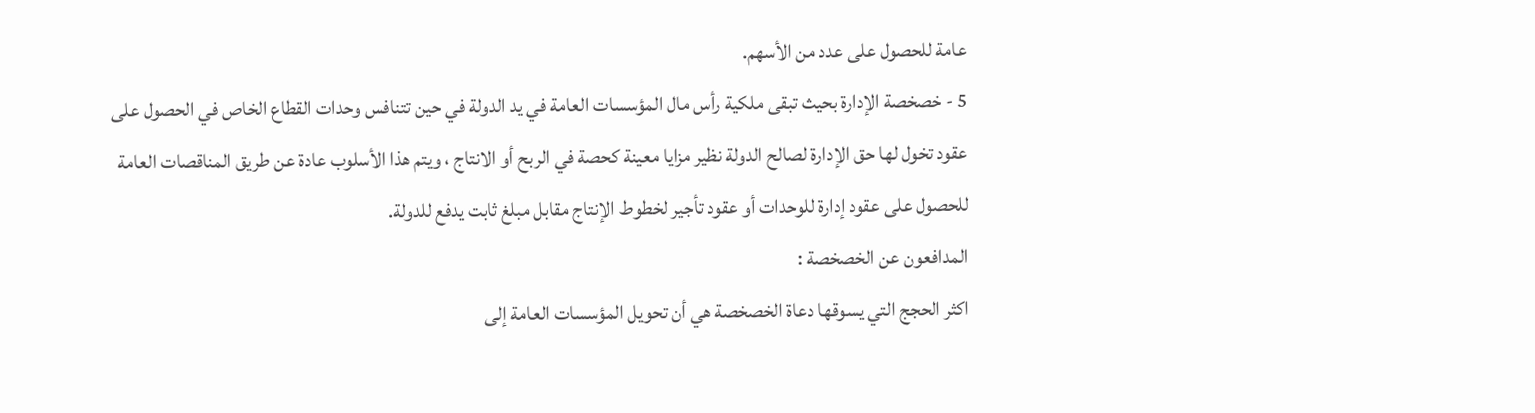عامة للحصول على عدد من الأسهم.
5 - خصخصة الإدارة بحيث تبقى ملكية رأس مال المؤسسات العامة في يد الدولة في حين تتنافس وحدات القطاع الخاص في الحصول على عقود تخول لها حق الإدارة لصالح الدولة نظير مزايا معينة كحصة في الربح أو الانتاج ، ويتم هذا الأسلوب عادة عن طريق المناقصات العامة للحصول على عقود إدارة للوحدات أو عقود تأجير لخطوط الإنتاج مقابل مبلغ ثابت يدفع للدولة.
المدافعون عن الخصخصة :
اكثر الحجج التي يسوقها دعاة الخصخصة هي أن تحويل المؤسسات العامة إلى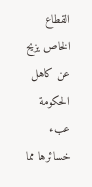القطاع الخاص يزيح عن كاهل الحكومة عبء خسائرها مما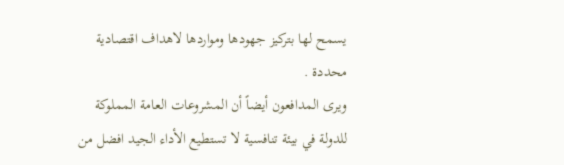يسمح لها بتركيز جهودها ومواردها لاهداف اقتصادية محددة .
ويرى المدافعون أيضاً أن المشروعات العامة المملوكة للدولة في بيئة تنافسية لا تستطيع الأداء الجيد افضل من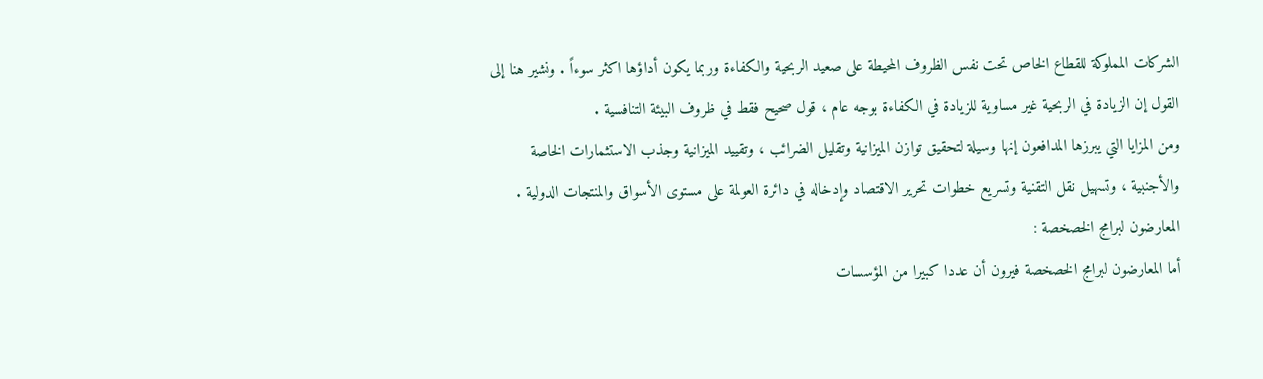الشركات المملوكة للقطاع الخاص تحت نفس الظروف المحيطة على صعيد الربحية والكفاءة وربما يكون أداؤها اكثر سوءاً . ونشير هنا إلى القول إن الزيادة في الربحية غير مساوية للزيادة في الكفاءة بوجه عام ، قول صحيح فقط في ظروف البيئة التنافسية .
ومن المزايا التي يبرزها المدافعون إنها وسيلة لتحقيق توازن الميزانية وتقليل الضرائب ، وتقييد الميزانية وجذب الاستثمارات الخاصة والأجنبية ، وتسهيل نقل التقنية وتسريع خطوات تحرير الاقتصاد وإدخاله في دائرة العولمة على مستوى الأسواق والمنتجات الدولية .
المعارضون لبرامج الخصخصة :
أما المعارضون لبرامج الخصخصة فيرون أن عددا كبيرا من المؤسسات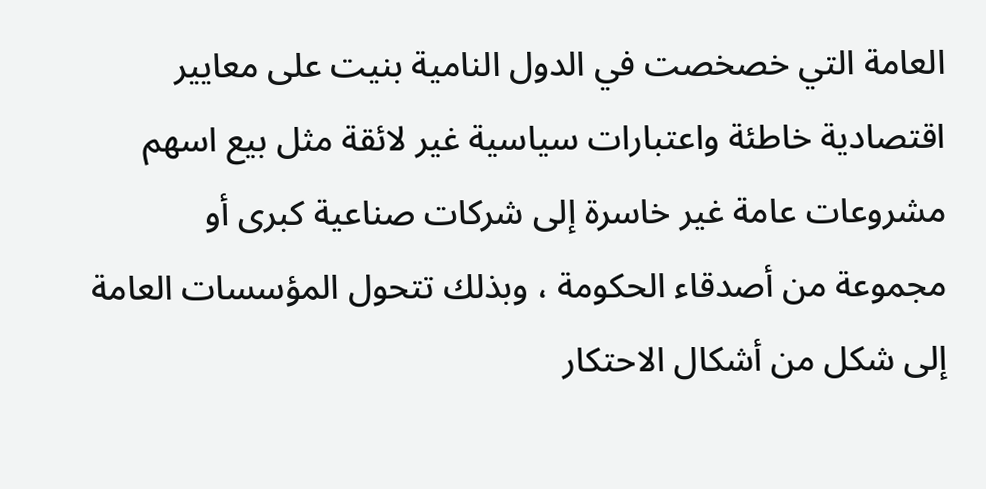العامة التي خصخصت في الدول النامية بنيت على معايير اقتصادية خاطئة واعتبارات سياسية غير لائقة مثل بيع اسهم مشروعات عامة غير خاسرة إلى شركات صناعية كبرى أو مجموعة من أصدقاء الحكومة ، وبذلك تتحول المؤسسات العامة إلى شكل من أشكال الاحتكار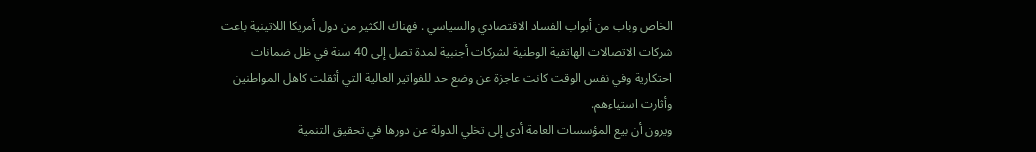الخاص وباب من أبواب الفساد الاقتصادي والسياسي . فهناك الكثير من دول أمريكا اللاتينية باعت شركات الاتصالات الهاتفية الوطنية لشركات أجنبية لمدة تصل إلى 40 سنة في ظل ضمانات احتكارية وفي نفس الوقت كانت عاجزة عن وضع حد للفواتير العالية التي أثقلت كاهل المواطنين وأثارت استياءهم.
ويرون أن بيع المؤسسات العامة أدى إلى تخلي الدولة عن دورها في تحقيق التنمية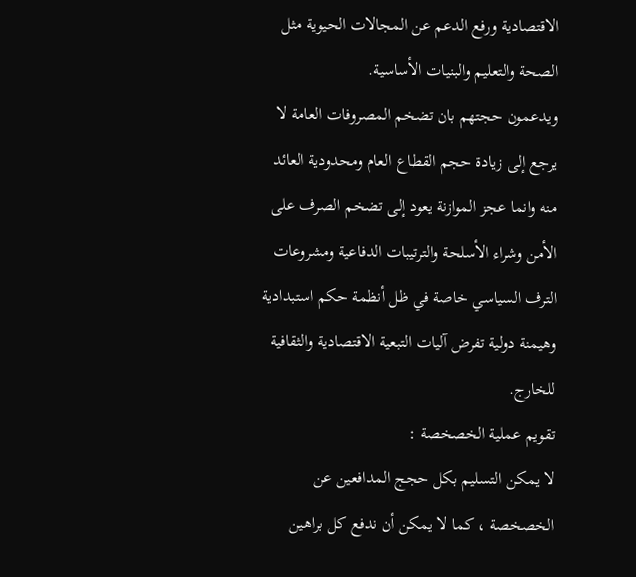الاقتصادية ورفع الدعم عن المجالات الحيوية مثل الصحة والتعليم والبنيات الأساسية.
ويدعمون حجتهم بان تضخم المصروفات العامة لا يرجع إلى زيادة حجم القطاع العام ومحدودية العائد منه وانما عجز الموازنة يعود إلى تضخم الصرف على الأمن وشراء الأسلحة والترتيبات الدفاعية ومشروعات الترف السياسي خاصة في ظل أنظمة حكم استبدادية وهيمنة دولية تفرض آليات التبعية الاقتصادية والثقافية للخارج.
تقويم عملية الخصخصة :
لا يمكن التسليم بكل حجج المدافعين عن الخصخصة ، كما لا يمكن أن ندفع كل براهين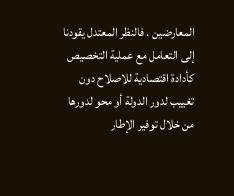المعارضين . فالنظر المعتدل يقودنا إلى التعامل مع عملية التخصيص كأدادة اقتصادية للاصلاح دون تغييب لدور الدولة أو محو لدورها من خلال توفير الإطار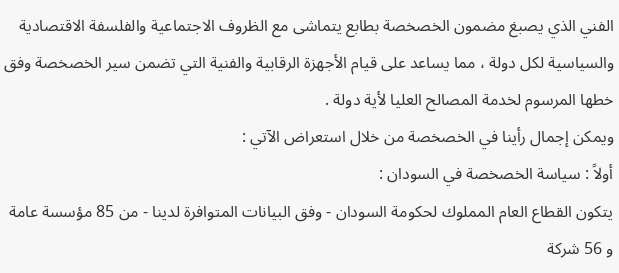الفني الذي يصبغ مضمون الخصخصة بطابع يتماشى مع الظروف الاجتماعية والفلسفة الاقتصادية والسياسية لكل دولة ، مما يساعد على قيام الأجهزة الرقابية والفنية التي تضمن سير الخصخصة وفق خطها المرسوم لخدمة المصالح العليا لأية دولة .
ويمكن إجمال رأينا في الخصخصة من خلال استعراض الآتي :
أولاً : سياسة الخصخصة في السودان :
يتكون القطاع العام المملوك لحكومة السودان - وفق البيانات المتوافرة لدينا - من 85 مؤسسة عامة و 56 شركة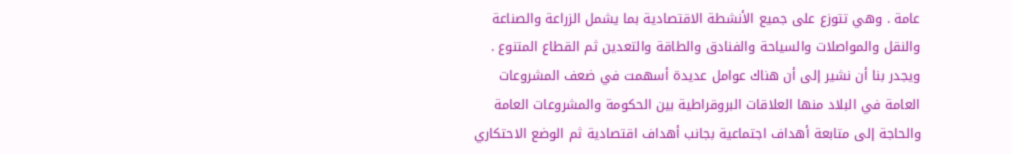عامة . وهي تتوزع على جميع الأنشطة الاقتصادية بما يشمل الزراعة والصناعة والنقل والمواصلات والسياحة والفنادق والطاقة والتعدين ثم القطاع المتنوع . ويجدر بنا أن نشير إلى أن هناك عوامل عديدة أسهمت في ضعف المشروعات العامة في البلاد منها العلاقات البروقراطية بين الحكومة والمشروعات العامة والحاجة إلى متابعة أهداف اجتماعية بجانب أهداف اقتصادية ثم الوضع الاحتكاري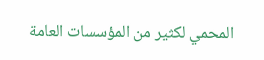المحمي لكثير من المؤسسات العامة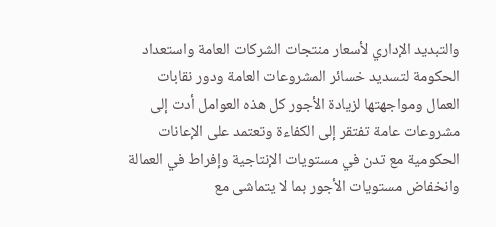والتبديد الإداري لأسعار منتجات الشركات العامة واستعداد الحكومة لتسديد خسائر المشروعات العامة ودور نقابات العمال ومواجهتها لزيادة الأجور كل هذه العوامل أدت إلى مشروعات عامة تفتقر إلى الكفاءة وتعتمد على الإعانات الحكومية مع تدن في مستويات الإنتاجية وإفراط في العمالة وانخفاض مستويات الأجور بما لا يتماشى مع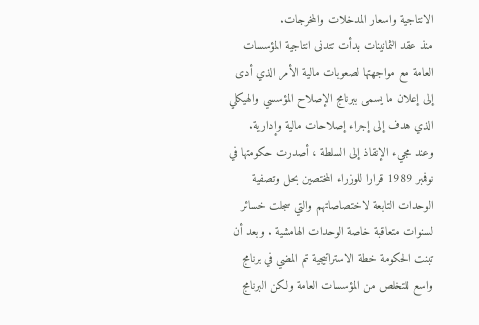الانتاجية واسعار المدخلات والمخرجات.
منذ عقد الثمانينات بدأت تتدنى انتاجية المؤسسات العامة مع مواجهتها لصعوبات مالية الأمر الذي أدى إلى إعلان ما يسمى ببرنامج الإصلاح المؤسسي والهيكلي الذي هدف إلى إجراء إصلاحات مالية وإدارية.
وعند مجيء الإنقاذ إلى السلطة ، أصدرت حكومتها في نوفمبر 1989 قرارا للوزراء المختصين بحل وتصفية الوحدات التابعة لاختصاصاتهم والتي سجلت خسائر لسنوات متعاقبة خاصة الوحدات الهامشية . وبعد أن تبنت الحكومة خطة الاستراتيجية تم المضي في برنامج واسع للتخلص من المؤسسات العامة ولكن البرنامج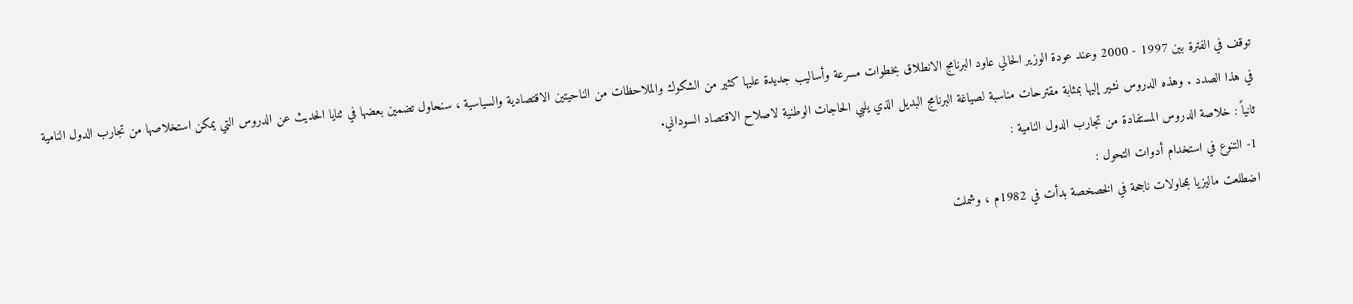توقف في الفترة بين 1997 - 2000 وعند عودة الوزير الحالي عاود البرنامج الانطلاق بخطوات مسرعة وأساليب جديدة عليها كثير من الشكوك والملاحظات من الناحيتين الاقتصادية والسياسية ، سنحاول تضمين بعضها في ثنايا الحديث عن الدروس التي يمكن استخلاصها من تجارب الدول النامية في هذا الصدد . وهذه الدروس نشير إليها بمثابة مقترحات مناسبة لصياغة البرنامج البديل الذي يلبي الحاجات الوطنية لاصلاح الاقتصاد السوداني.
ثانياً : خلاصة الدروس المستفادة من تجارب الدول النامية :
1- التنوع في استخدام أدوات التحول :
اضطلعت ماليزيا بمحاولات ناجحة في الخصخصة بدأت في 1982م ، وشملت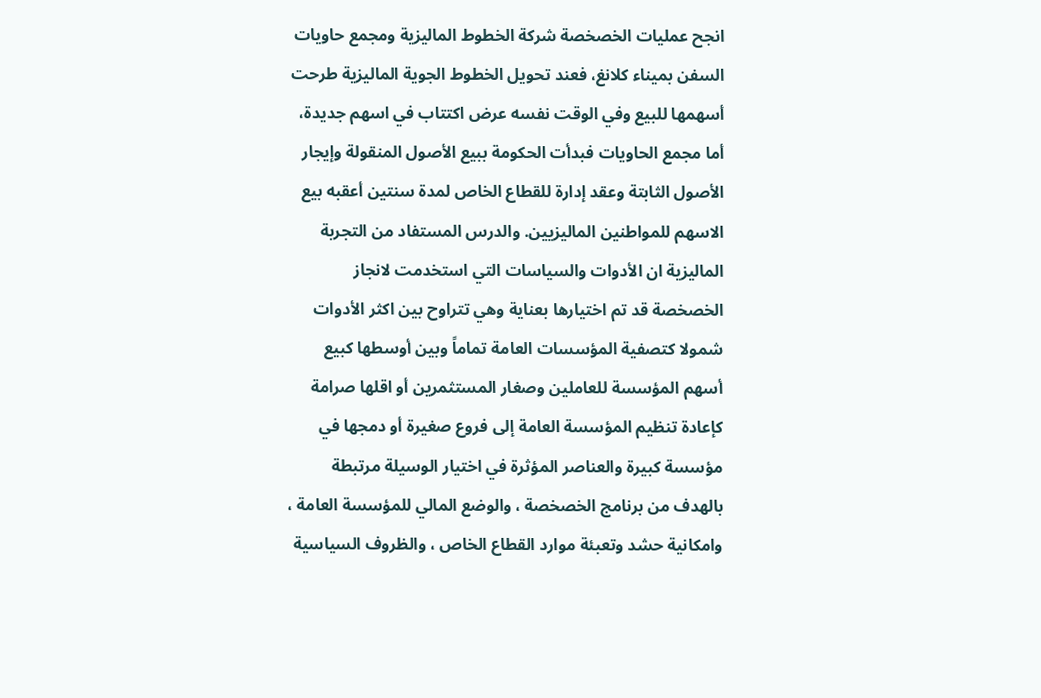انجح عمليات الخصخصة شركة الخطوط الماليزية ومجمع حاويات السفن بميناء كلانغ، فعند تحويل الخطوط الجوية الماليزية طرحت أسهمها للبيع وفي الوقت نفسه عرض اكتتاب في اسهم جديدة، أما مجمع الحاويات فبدأت الحكومة ببيع الأصول المنقولة وإيجار الأصول الثابتة وعقد إدارة للقطاع الخاص لمدة سنتين أعقبه بيع الاسهم للمواطنين الماليزيين. والدرس المستفاد من التجربة الماليزية ان الأدوات والسياسات التي استخدمت لانجاز الخصخصة قد تم اختيارها بعناية وهي تتراوح بين اكثر الأدوات شمولا كتصفية المؤسسات العامة تماماً وبين أوسطها كبيع أسهم المؤسسة للعاملين وصغار المستثمرين أو اقلها صرامة كإعادة تنظيم المؤسسة العامة إلى فروع صغيرة أو دمجها في مؤسسة كبيرة والعناصر المؤثرة في اختيار الوسيلة مرتبطة بالهدف من برنامج الخصخصة ، والوضع المالي للمؤسسة العامة ، وامكانية حشد وتعبئة موارد القطاع الخاص ، والظروف السياسية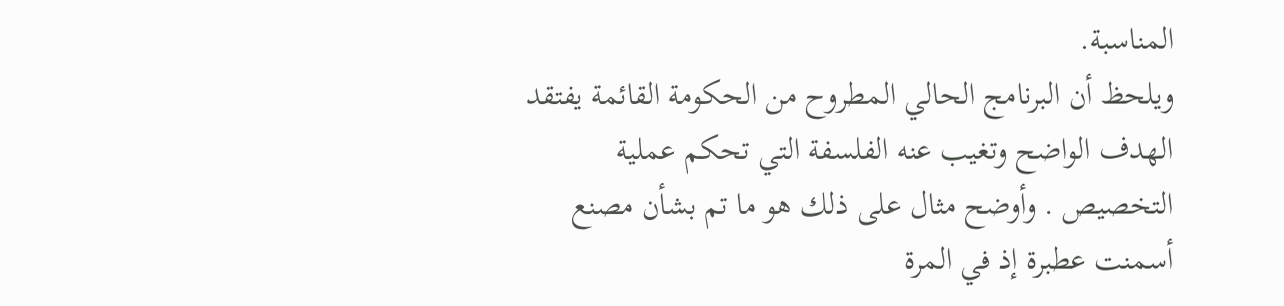المناسبة.
ويلحظ أن البرنامج الحالي المطروح من الحكومة القائمة يفتقد الهدف الواضح وتغيب عنه الفلسفة التي تحكم عملية التخصيص . وأوضح مثال على ذلك هو ما تم بشأن مصنع أسمنت عطبرة إذ في المرة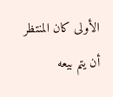الأولى كان المنتظر أن يتم بيعه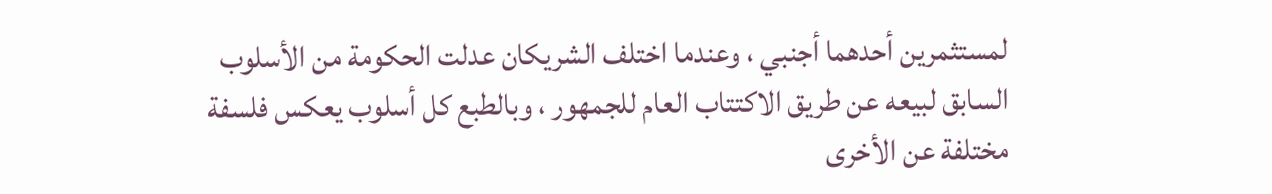لمستثمرين أحدهما أجنبي ، وعندما اختلف الشريكان عدلت الحكومة من الأسلوب السابق لبيعه عن طريق الاكتتاب العام للجمهور ، وبالطبع كل أسلوب يعكس فلسفة مختلفة عن الأخرى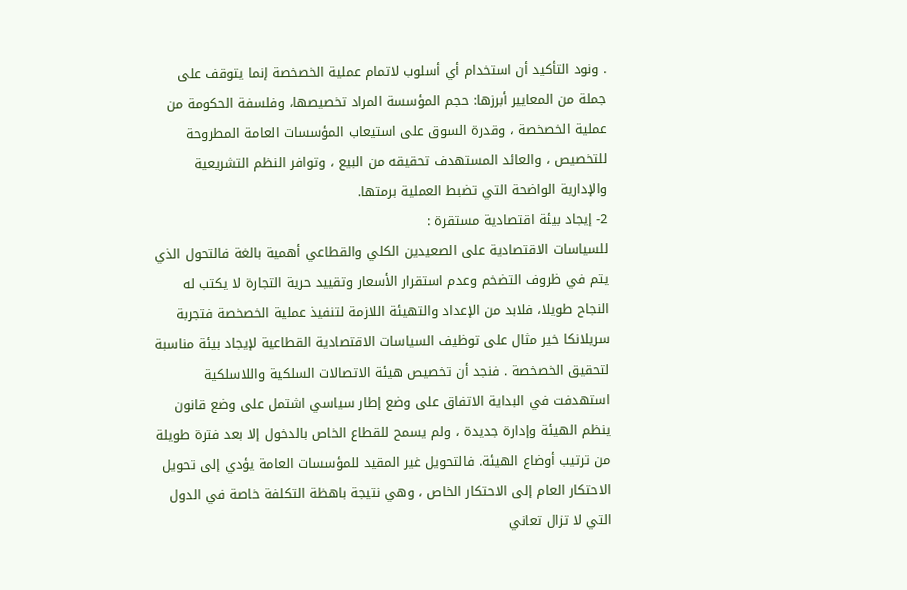. ونود التأكيد أن استخدام أي أسلوب لاتمام عملية الخصخصة إنما يتوقف على جملة من المعايير أبرزها: حجم المؤسسة المراد تخصيصها، وفلسفة الحكومة من عملية الخصخصة ، وقدرة السوق على استيعاب المؤسسات العامة المطروحة للتخصيص ، والعائد المستهدف تحقيقه من البيع ، وتوافر النظم التشريعية والإدارية الواضحة التي تضبط العملية برمتها.
2- إيجاد بيئة اقتصادية مستقرة :
للسياسات الاقتصادية على الصعيدين الكلي والقطاعي أهمية بالغة فالتحول الذي يتم في ظروف التضخم وعدم استقرار الأسعار وتقييد حرية التجارة لا يكتب له النجاح طويلا، فلابد من الإعداد والتهيئة اللازمة لتنفيذ عملية الخصخصة فتجربة سريلانكا خير مثال على توظيف السياسات الاقتصادية القطاعية لإيجاد بيئة مناسبة لتحقيق الخصخصة . فنجد أن تخصيص هيئة الاتصالات السلكية واللاسلكية استهدفت في البداية الاتفاق على وضع إطار سياسي اشتمل على وضع قانون ينظم الهيئة وإدارة جديدة ، ولم يسمح للقطاع الخاص بالدخول إلا بعد فترة طويلة من ترتيب أوضاع الهيئة. فالتحويل غير المقيد للمؤسسات العامة يؤدي إلى تحويل الاحتكار العام إلى الاحتكار الخاص ، وهي نتيجة باهظة التكلفة خاصة في الدول التي لا تزال تعاني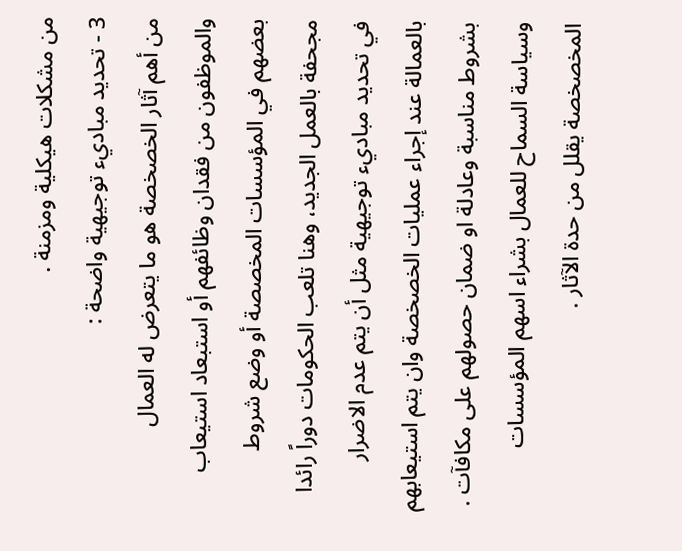من مشكلات هيكلية ومزمنة .
3 - تحديد مباديء توجيهية واضحة :
من أهم آثار الخصخصة هو ما يتعرض له العمال والموظفون من فقدان وظائفهم أو استبعاد استيعاب بعضهم في المؤسسات المخصصة أو وضع شروط مجحفة بالعمل الجديد، وهنا تلعب الحكومات دوراً رائدا في تحديد مباديء توجيهية مثل أن يتم عدم الاضرار بالعمالة عند إجراء عمليات الخصخصة وان يتم استيعابهم بشروط مناسبة وعادلة او ضمان حصولهم على مكافآت . وسياسة السماح للعمال بشراء اسهم المؤسسات المخصخصة يقلل من حدة الآثار .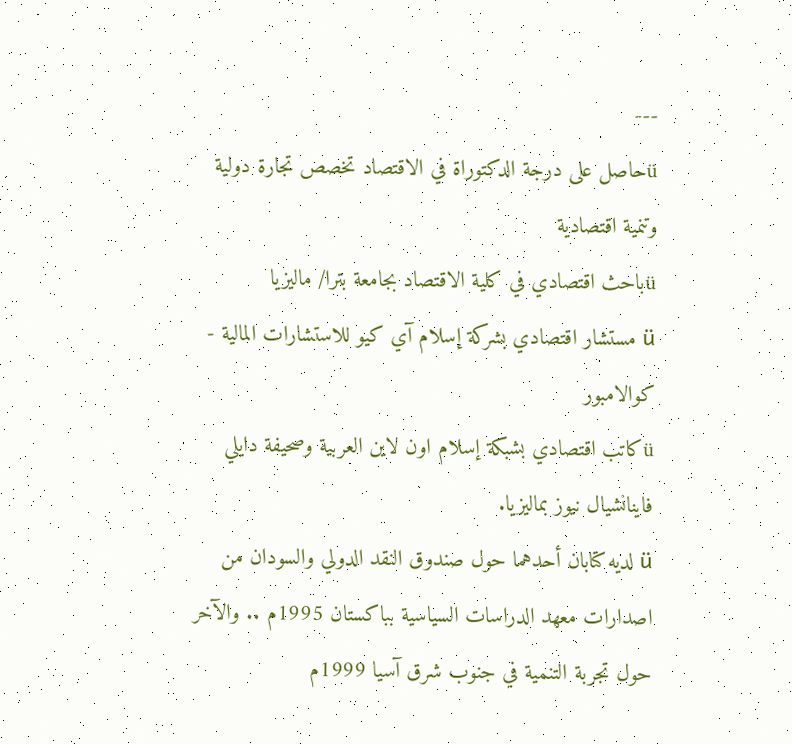---
üحاصل على درجة الدكتوراة في الاقتصاد تخصص تجارة دولية وتنمية اقتصادية
üباحث اقتصادي في كلية الاقتصاد بجامعة بترا/ ماليزيا
ü مستشار اقتصادي بشركة إسلام آي كيو للاستشارات المالية - كوالامبور
üكاتب اقتصادي بشبكة إسلام اون لاين العربية وصحيفة دايلي فاينانشيال نيوز بماليزيا.
ü لديه كتابان أحدهما حول صندوق النقد الدولي والسودان من اصدارات معهد الدراسات السياسية بباكستان 1995م .. والآخر حول تجربة التنمية في جنوب شرق آسيا 1999م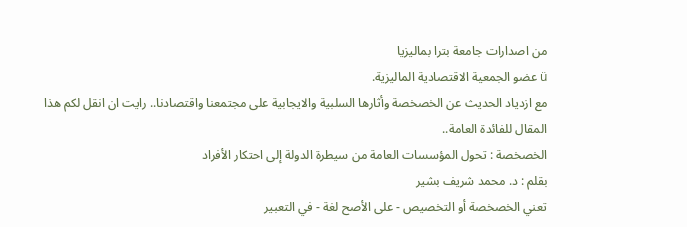من اصدارات جامعة بترا بماليزيا
ü عضو الجمعية الاقتصادية الماليزية.
مع ازدياد الحديث عن الخصخصة وأثارها السلبية والايجابية على مجتمعنا واقتصادنا.. رايت ان انقل لكم هذا المقال للفائدة العامة..
الخصخصة : تحول المؤسسات العامة من سيطرة الدولة إلى احتكار الأفراد
بقلم : د. محمد شريف بشير
تعني الخصخصة أو التخصيص - على الأصح لغة - في التعبير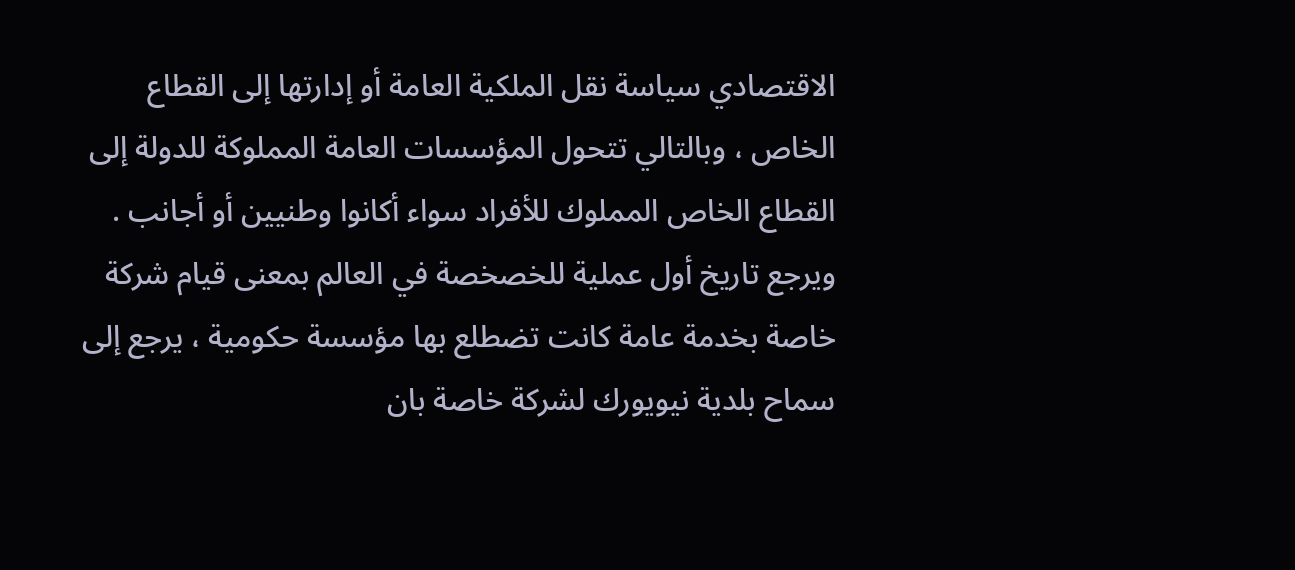الاقتصادي سياسة نقل الملكية العامة أو إدارتها إلى القطاع الخاص ، وبالتالي تتحول المؤسسات العامة المملوكة للدولة إلى القطاع الخاص المملوك للأفراد سواء أكانوا وطنيين أو أجانب .
ويرجع تاريخ أول عملية للخصخصة في العالم بمعنى قيام شركة خاصة بخدمة عامة كانت تضطلع بها مؤسسة حكومية ، يرجع إلى سماح بلدية نيويورك لشركة خاصة بان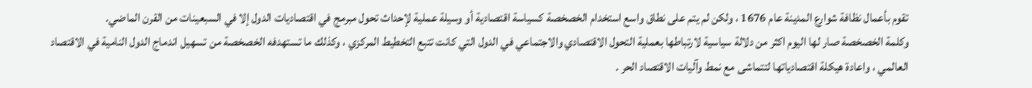تقوم بأعمال نظافة شوارع المدينة عام 1676 ، ولكن لم يتم على نطاق واسع استخدام الخصخصة كسياسة اقتصادية أو وسيلة عملية لإحداث تحول مبرمج في اقتصاديات الدول إلا في السبعينات من القرن الماضي.
وكلمة الخصخصة صار لها اليوم اكثر من دلالة سياسية لارتباطها بعملية التحول الاقتصادي والاجتماعي في الدول التي كانت تتبع التخطيط المركزي ، وكذلك ما تستهدفه الخصخصة من تسهيل اندماج الدول النامية في الاقتصاد العالمي ، واعادة هيكلة اقتصادياتها لتتماشى مع نمط وآليات الاقتصاد الحر .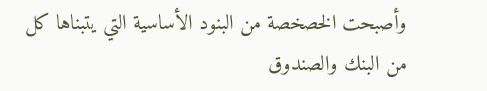وأصبحت الخصخصة من البنود الأساسية التي يتبناها كل من البنك والصندوق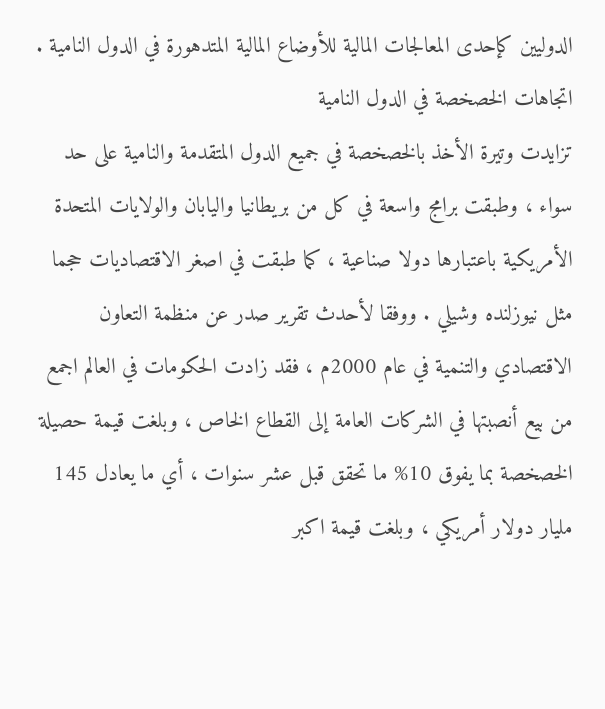الدوليين كإحدى المعالجات المالية للأوضاع المالية المتدهورة في الدول النامية .
اتجاهات الخصخصة في الدول النامية
تزايدت وتيرة الأخذ بالخصخصة في جميع الدول المتقدمة والنامية على حد سواء ، وطبقت برامج واسعة في كل من بريطانيا واليابان والولايات المتحدة الأمريكية باعتبارها دولا صناعية ، كما طبقت في اصغر الاقتصاديات حجما مثل نيوزلنده وشيلي . ووفقا لأحدث تقرير صدر عن منظمة التعاون الاقتصادي والتنمية في عام 2000م ، فقد زادت الحكومات في العالم اجمع من بيع أنصبتها في الشركات العامة إلى القطاع الخاص ، وبلغت قيمة حصيلة الخصخصة بما يفوق 10% ما تحقق قبل عشر سنوات ، أي ما يعادل 145 مليار دولار أمريكي ، وبلغت قيمة اكبر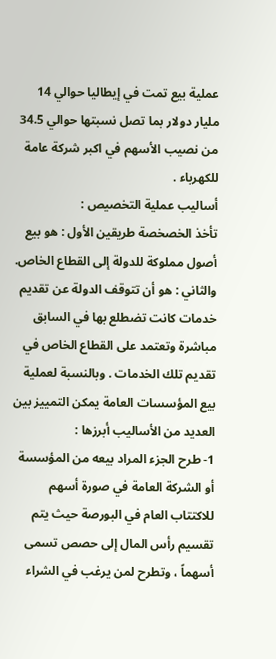عملية بيع تمت في إيطاليا حوالي 14 مليار دولار بما تصل نسبتها حوالي 34.5 من نصيب الأسهم في اكبر شركة عامة للكهرباء .
أساليب عملية التخصيص :
تأخذ الخصخصة طريقين الأول : هو بيع أصول مملوكة للدولة إلى القطاع الخاص. والثاني : هو أن تتوقف الدولة عن تقديم خدمات كانت تضطلع بها في السابق مباشرة وتعتمد على القطاع الخاص في تقديم تلك الخدمات . وبالنسبة لعملية بيع المؤسسات العامة يمكن التمييز بين العديد من الأساليب أبرزها :
1- طرح الجزء المراد بيعه من المؤسسة أو الشركة العامة في صورة أسهم للاكتتاب العام في البورصة حيث يتم تقسيم رأس المال إلى حصص تسمى أسهماً ، وتطرح لمن يرغب في الشراء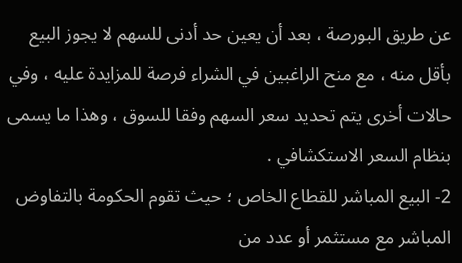عن طريق البورصة ، بعد أن يعين حد أدنى للسهم لا يجوز البيع بأقل منه ، مع منح الراغبين في الشراء فرصة للمزايدة عليه ، وفي حالات أخرى يتم تحديد سعر السهم وفقا للسوق ، وهذا ما يسمى بنظام السعر الاستكشافي .
2- البيع المباشر للقطاع الخاص ؛ حيث تقوم الحكومة بالتفاوض المباشر مع مستثمر أو عدد من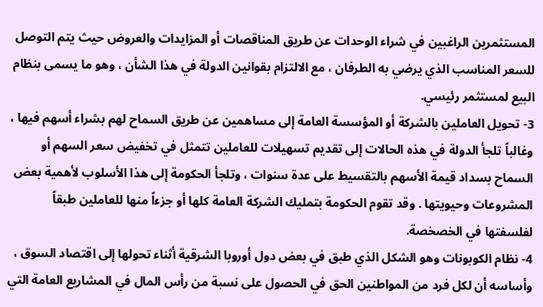المستثمرين الراغبين في شراء الوحدات عن طريق المناقصات أو المزايدات والعروض حيث يتم التوصل للسعر المناسب الذي يرضي به الطرفان ، مع الالتزام بقوانين الدولة في هذا الشأن ، وهو ما يسمى بنظام البيع لمستثمر رئيسي.
3- تحويل العاملين بالشركة أو المؤسسة العامة إلى مساهمين عن طريق السماح لهم بشراء أسهم فيها ، وغالباً تلجأ الدولة في هذه الحالات إلى تقديم تسهيلات للعاملين تتمثل في تخفيض سعر السهم أو السماح بسداد قيمة الأسهم بالتقسيط على عدة سنوات ، وتلجأ الحكومة إلى هذا الأسلوب لأهمية بعض المشروعات وحيويتها . وقد تقوم الحكومة بتمليك الشركة العامة كلها أو جزءاً منها للعاملين طبقاً لفلسفتها في الخصخصة.
4- نظام الكوبونات وهو الشكل الذي طبق في بعض دول أوروبا الشرقية أثناء تحولها إلى اقتصاد السوق ، وأساسه أن لكل فرد من المواطنين الحق في الحصول على نسبة من رأس المال في المشاريع العامة التي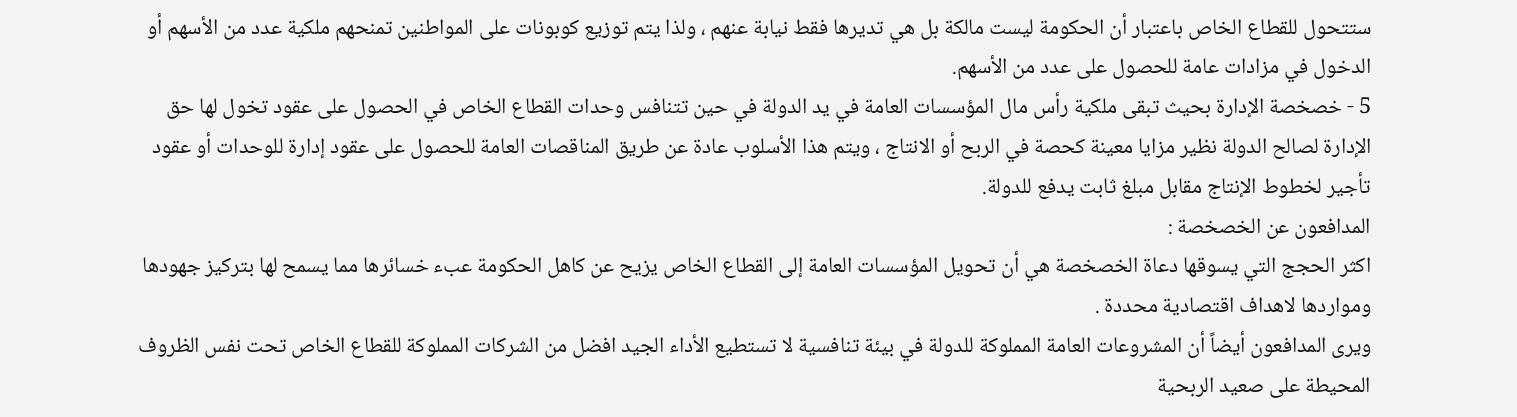ستتحول للقطاع الخاص باعتبار أن الحكومة ليست مالكة بل هي تديرها فقط نيابة عنهم ، ولذا يتم توزيع كوبونات على المواطنين تمنحهم ملكية عدد من الأسهم أو الدخول في مزادات عامة للحصول على عدد من الأسهم.
5 - خصخصة الإدارة بحيث تبقى ملكية رأس مال المؤسسات العامة في يد الدولة في حين تتنافس وحدات القطاع الخاص في الحصول على عقود تخول لها حق الإدارة لصالح الدولة نظير مزايا معينة كحصة في الربح أو الانتاج ، ويتم هذا الأسلوب عادة عن طريق المناقصات العامة للحصول على عقود إدارة للوحدات أو عقود تأجير لخطوط الإنتاج مقابل مبلغ ثابت يدفع للدولة.
المدافعون عن الخصخصة :
اكثر الحجج التي يسوقها دعاة الخصخصة هي أن تحويل المؤسسات العامة إلى القطاع الخاص يزيح عن كاهل الحكومة عبء خسائرها مما يسمح لها بتركيز جهودها ومواردها لاهداف اقتصادية محددة .
ويرى المدافعون أيضاً أن المشروعات العامة المملوكة للدولة في بيئة تنافسية لا تستطيع الأداء الجيد افضل من الشركات المملوكة للقطاع الخاص تحت نفس الظروف المحيطة على صعيد الربحية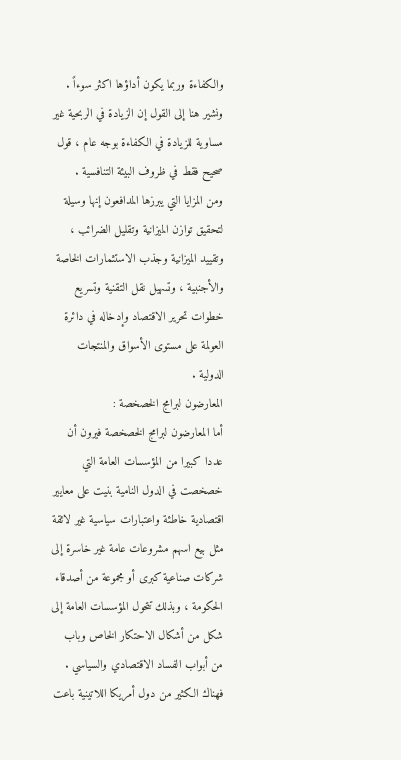والكفاءة وربما يكون أداؤها اكثر سوءاً . ونشير هنا إلى القول إن الزيادة في الربحية غير مساوية للزيادة في الكفاءة بوجه عام ، قول صحيح فقط في ظروف البيئة التنافسية .
ومن المزايا التي يبرزها المدافعون إنها وسيلة لتحقيق توازن الميزانية وتقليل الضرائب ، وتقييد الميزانية وجذب الاستثمارات الخاصة والأجنبية ، وتسهيل نقل التقنية وتسريع خطوات تحرير الاقتصاد وإدخاله في دائرة العولمة على مستوى الأسواق والمنتجات الدولية .
المعارضون لبرامج الخصخصة :
أما المعارضون لبرامج الخصخصة فيرون أن عددا كبيرا من المؤسسات العامة التي خصخصت في الدول النامية بنيت على معايير اقتصادية خاطئة واعتبارات سياسية غير لائقة مثل بيع اسهم مشروعات عامة غير خاسرة إلى شركات صناعية كبرى أو مجموعة من أصدقاء الحكومة ، وبذلك تتحول المؤسسات العامة إلى شكل من أشكال الاحتكار الخاص وباب من أبواب الفساد الاقتصادي والسياسي . فهناك الكثير من دول أمريكا اللاتينية باعت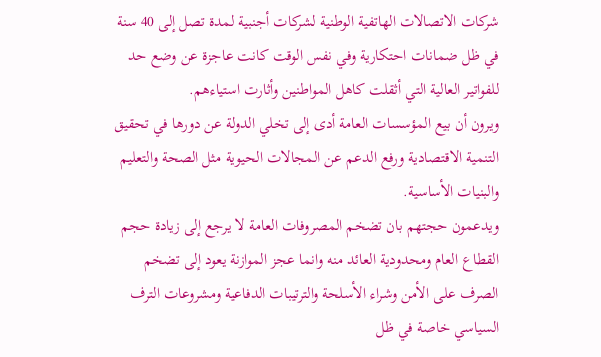شركات الاتصالات الهاتفية الوطنية لشركات أجنبية لمدة تصل إلى 40 سنة في ظل ضمانات احتكارية وفي نفس الوقت كانت عاجزة عن وضع حد للفواتير العالية التي أثقلت كاهل المواطنين وأثارت استياءهم.
ويرون أن بيع المؤسسات العامة أدى إلى تخلي الدولة عن دورها في تحقيق التنمية الاقتصادية ورفع الدعم عن المجالات الحيوية مثل الصحة والتعليم والبنيات الأساسية.
ويدعمون حجتهم بان تضخم المصروفات العامة لا يرجع إلى زيادة حجم القطاع العام ومحدودية العائد منه وانما عجز الموازنة يعود إلى تضخم الصرف على الأمن وشراء الأسلحة والترتيبات الدفاعية ومشروعات الترف السياسي خاصة في ظل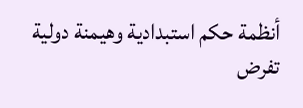أنظمة حكم استبدادية وهيمنة دولية تفرض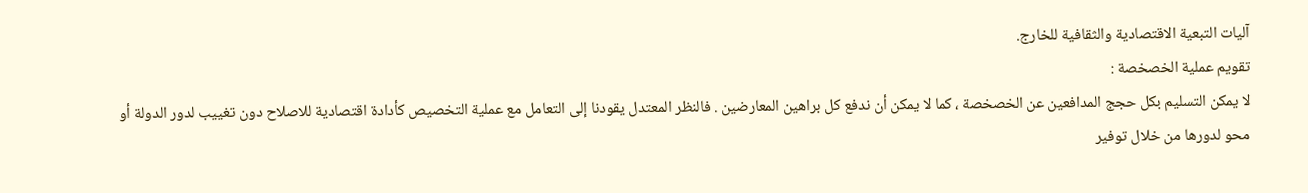آليات التبعية الاقتصادية والثقافية للخارج.
تقويم عملية الخصخصة :
لا يمكن التسليم بكل حجج المدافعين عن الخصخصة ، كما لا يمكن أن ندفع كل براهين المعارضين . فالنظر المعتدل يقودنا إلى التعامل مع عملية التخصيص كأدادة اقتصادية للاصلاح دون تغييب لدور الدولة أو محو لدورها من خلال توفير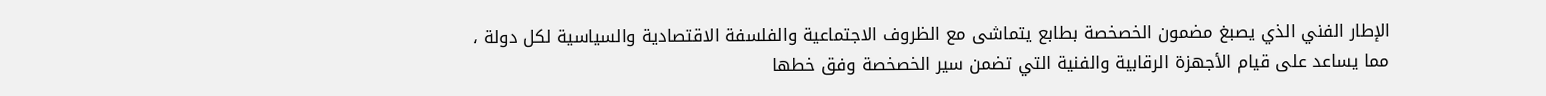الإطار الفني الذي يصبغ مضمون الخصخصة بطابع يتماشى مع الظروف الاجتماعية والفلسفة الاقتصادية والسياسية لكل دولة ، مما يساعد على قيام الأجهزة الرقابية والفنية التي تضمن سير الخصخصة وفق خطها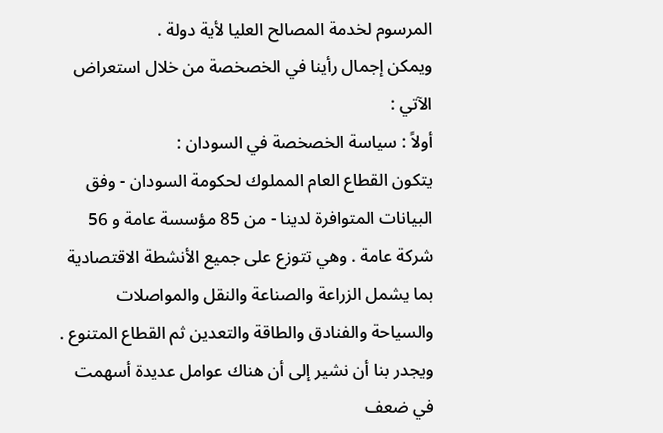المرسوم لخدمة المصالح العليا لأية دولة .
ويمكن إجمال رأينا في الخصخصة من خلال استعراض الآتي :
أولاً : سياسة الخصخصة في السودان :
يتكون القطاع العام المملوك لحكومة السودان - وفق البيانات المتوافرة لدينا - من 85 مؤسسة عامة و 56 شركة عامة . وهي تتوزع على جميع الأنشطة الاقتصادية بما يشمل الزراعة والصناعة والنقل والمواصلات والسياحة والفنادق والطاقة والتعدين ثم القطاع المتنوع . ويجدر بنا أن نشير إلى أن هناك عوامل عديدة أسهمت في ضعف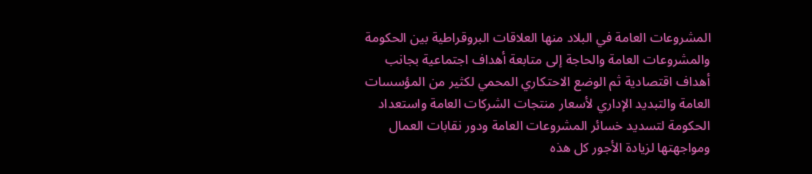المشروعات العامة في البلاد منها العلاقات البروقراطية بين الحكومة والمشروعات العامة والحاجة إلى متابعة أهداف اجتماعية بجانب أهداف اقتصادية ثم الوضع الاحتكاري المحمي لكثير من المؤسسات العامة والتبديد الإداري لأسعار منتجات الشركات العامة واستعداد الحكومة لتسديد خسائر المشروعات العامة ودور نقابات العمال ومواجهتها لزيادة الأجور كل هذه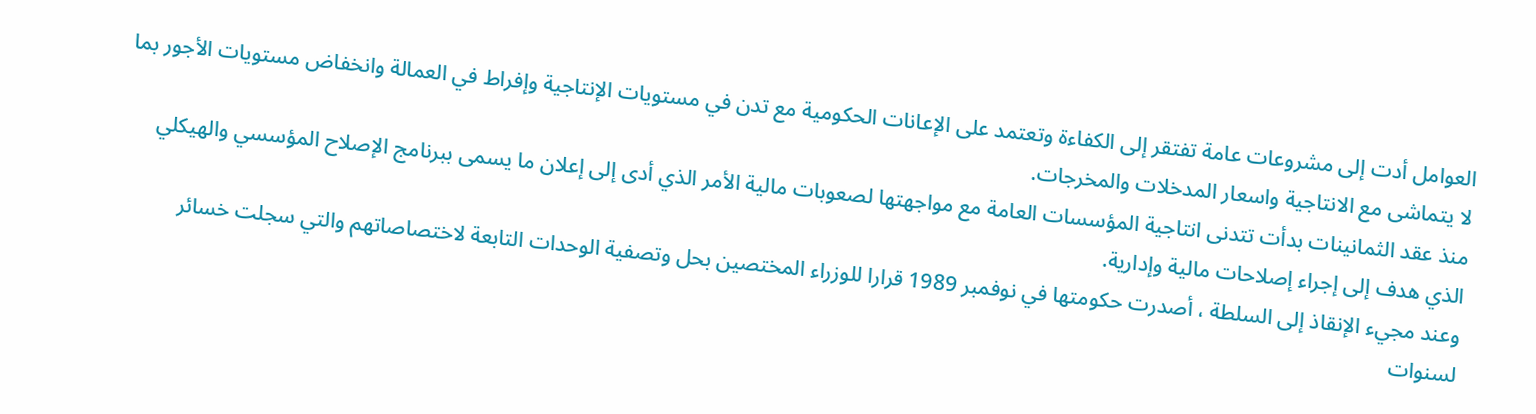العوامل أدت إلى مشروعات عامة تفتقر إلى الكفاءة وتعتمد على الإعانات الحكومية مع تدن في مستويات الإنتاجية وإفراط في العمالة وانخفاض مستويات الأجور بما لا يتماشى مع الانتاجية واسعار المدخلات والمخرجات.
منذ عقد الثمانينات بدأت تتدنى انتاجية المؤسسات العامة مع مواجهتها لصعوبات مالية الأمر الذي أدى إلى إعلان ما يسمى ببرنامج الإصلاح المؤسسي والهيكلي الذي هدف إلى إجراء إصلاحات مالية وإدارية.
وعند مجيء الإنقاذ إلى السلطة ، أصدرت حكومتها في نوفمبر 1989 قرارا للوزراء المختصين بحل وتصفية الوحدات التابعة لاختصاصاتهم والتي سجلت خسائر لسنوات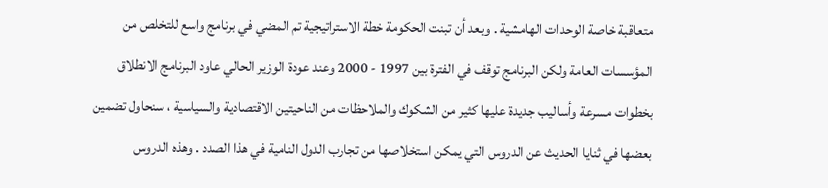متعاقبة خاصة الوحدات الهامشية . وبعد أن تبنت الحكومة خطة الاستراتيجية تم المضي في برنامج واسع للتخلص من المؤسسات العامة ولكن البرنامج توقف في الفترة بين 1997 - 2000 وعند عودة الوزير الحالي عاود البرنامج الانطلاق بخطوات مسرعة وأساليب جديدة عليها كثير من الشكوك والملاحظات من الناحيتين الاقتصادية والسياسية ، سنحاول تضمين بعضها في ثنايا الحديث عن الدروس التي يمكن استخلاصها من تجارب الدول النامية في هذا الصدد . وهذه الدروس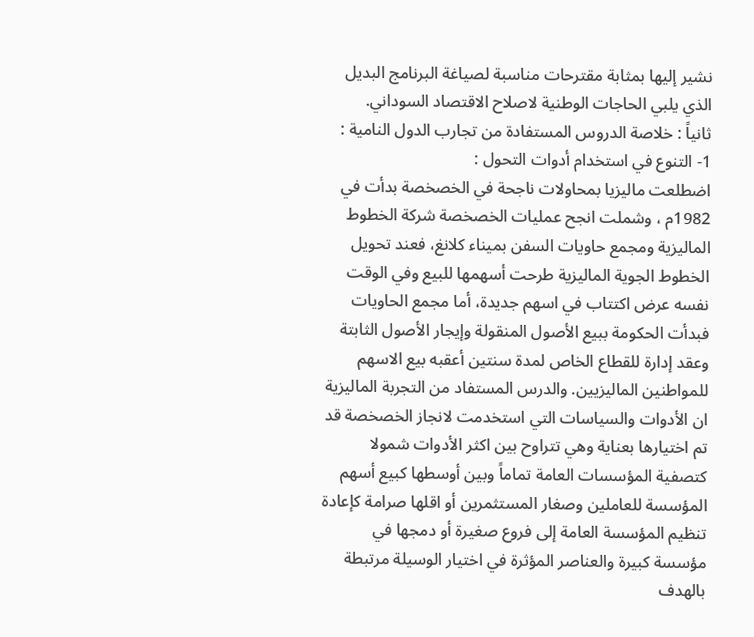نشير إليها بمثابة مقترحات مناسبة لصياغة البرنامج البديل الذي يلبي الحاجات الوطنية لاصلاح الاقتصاد السوداني.
ثانياً : خلاصة الدروس المستفادة من تجارب الدول النامية :
1- التنوع في استخدام أدوات التحول :
اضطلعت ماليزيا بمحاولات ناجحة في الخصخصة بدأت في 1982م ، وشملت انجح عمليات الخصخصة شركة الخطوط الماليزية ومجمع حاويات السفن بميناء كلانغ، فعند تحويل الخطوط الجوية الماليزية طرحت أسهمها للبيع وفي الوقت نفسه عرض اكتتاب في اسهم جديدة، أما مجمع الحاويات فبدأت الحكومة ببيع الأصول المنقولة وإيجار الأصول الثابتة وعقد إدارة للقطاع الخاص لمدة سنتين أعقبه بيع الاسهم للمواطنين الماليزيين. والدرس المستفاد من التجربة الماليزية ان الأدوات والسياسات التي استخدمت لانجاز الخصخصة قد تم اختيارها بعناية وهي تتراوح بين اكثر الأدوات شمولا كتصفية المؤسسات العامة تماماً وبين أوسطها كبيع أسهم المؤسسة للعاملين وصغار المستثمرين أو اقلها صرامة كإعادة تنظيم المؤسسة العامة إلى فروع صغيرة أو دمجها في مؤسسة كبيرة والعناصر المؤثرة في اختيار الوسيلة مرتبطة بالهدف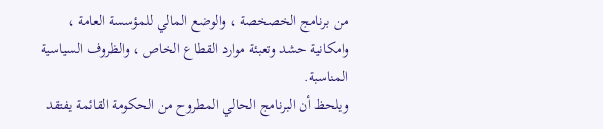من برنامج الخصخصة ، والوضع المالي للمؤسسة العامة ، وامكانية حشد وتعبئة موارد القطاع الخاص ، والظروف السياسية المناسبة.
ويلحظ أن البرنامج الحالي المطروح من الحكومة القائمة يفتقد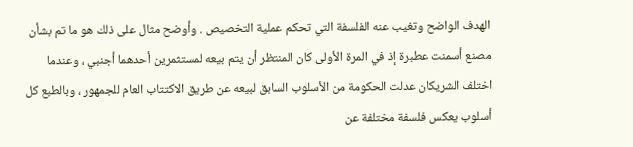الهدف الواضح وتغيب عنه الفلسفة التي تحكم عملية التخصيص . وأوضح مثال على ذلك هو ما تم بشأن مصنع أسمنت عطبرة إذ في المرة الأولى كان المنتظر أن يتم بيعه لمستثمرين أحدهما أجنبي ، وعندما اختلف الشريكان عدلت الحكومة من الأسلوب السابق لبيعه عن طريق الاكتتاب العام للجمهور ، وبالطبع كل أسلوب يعكس فلسفة مختلفة عن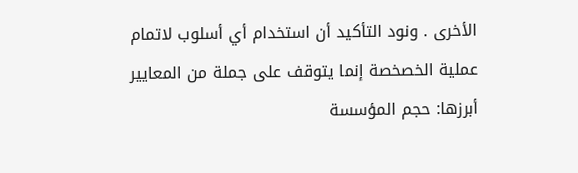الأخرى . ونود التأكيد أن استخدام أي أسلوب لاتمام عملية الخصخصة إنما يتوقف على جملة من المعايير أبرزها: حجم المؤسسة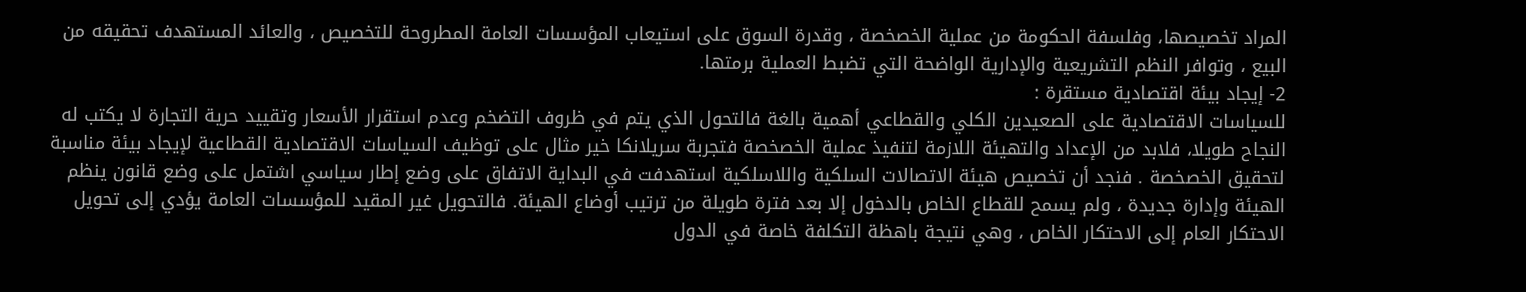المراد تخصيصها، وفلسفة الحكومة من عملية الخصخصة ، وقدرة السوق على استيعاب المؤسسات العامة المطروحة للتخصيص ، والعائد المستهدف تحقيقه من البيع ، وتوافر النظم التشريعية والإدارية الواضحة التي تضبط العملية برمتها.
2- إيجاد بيئة اقتصادية مستقرة :
للسياسات الاقتصادية على الصعيدين الكلي والقطاعي أهمية بالغة فالتحول الذي يتم في ظروف التضخم وعدم استقرار الأسعار وتقييد حرية التجارة لا يكتب له النجاح طويلا، فلابد من الإعداد والتهيئة اللازمة لتنفيذ عملية الخصخصة فتجربة سريلانكا خير مثال على توظيف السياسات الاقتصادية القطاعية لإيجاد بيئة مناسبة لتحقيق الخصخصة . فنجد أن تخصيص هيئة الاتصالات السلكية واللاسلكية استهدفت في البداية الاتفاق على وضع إطار سياسي اشتمل على وضع قانون ينظم الهيئة وإدارة جديدة ، ولم يسمح للقطاع الخاص بالدخول إلا بعد فترة طويلة من ترتيب أوضاع الهيئة. فالتحويل غير المقيد للمؤسسات العامة يؤدي إلى تحويل الاحتكار العام إلى الاحتكار الخاص ، وهي نتيجة باهظة التكلفة خاصة في الدول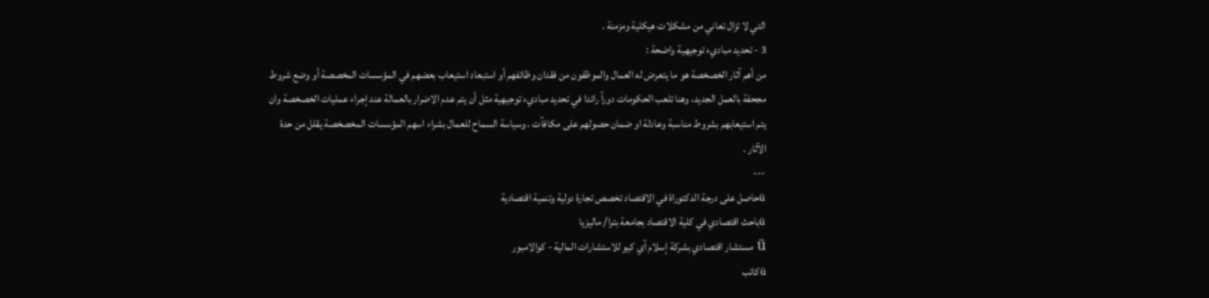التي لا تزال تعاني من مشكلات هيكلية ومزمنة .
3 - تحديد مباديء توجيهية واضحة :
من أهم آثار الخصخصة هو ما يتعرض له العمال والموظفون من فقدان وظائفهم أو استبعاد استيعاب بعضهم في المؤسسات المخصصة أو وضع شروط مجحفة بالعمل الجديد، وهنا تلعب الحكومات دوراً رائدا في تحديد مباديء توجيهية مثل أن يتم عدم الاضرار بالعمالة عند إجراء عمليات الخصخصة وان يتم استيعابهم بشروط مناسبة وعادلة او ضمان حصولهم على مكافآت . وسياسة السماح للعمال بشراء اسهم المؤسسات المخصخصة يقلل من حدة الآثار .
---
üحاصل على درجة الدكتوراة في الاقتصاد تخصص تجارة دولية وتنمية اقتصادية
üباحث اقتصادي في كلية الاقتصاد بجامعة بترا/ ماليزيا
ü مستشار اقتصادي بشركة إسلام آي كيو للاستشارات المالية - كوالامبور
üكاتب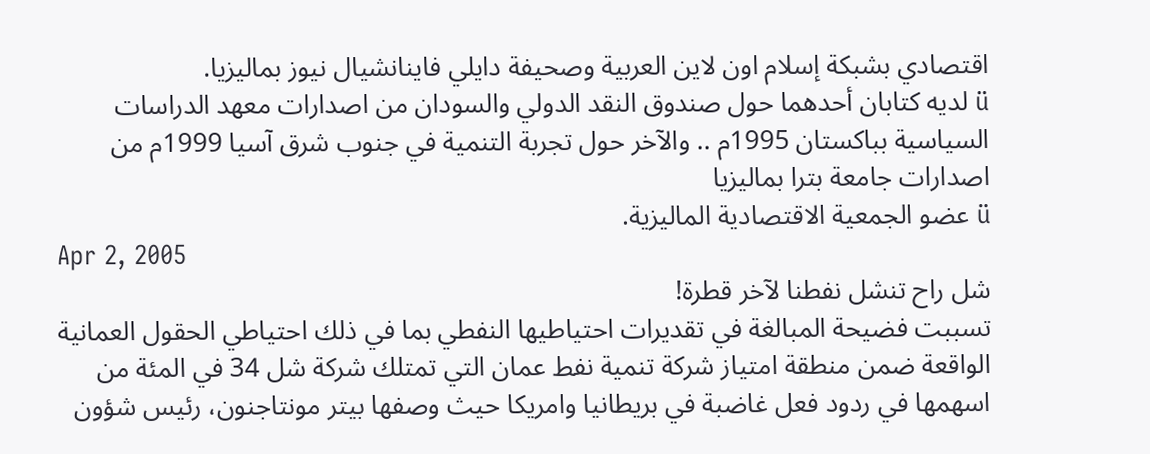اقتصادي بشبكة إسلام اون لاين العربية وصحيفة دايلي فاينانشيال نيوز بماليزيا.
ü لديه كتابان أحدهما حول صندوق النقد الدولي والسودان من اصدارات معهد الدراسات السياسية بباكستان 1995م .. والآخر حول تجربة التنمية في جنوب شرق آسيا 1999م من اصدارات جامعة بترا بماليزيا
ü عضو الجمعية الاقتصادية الماليزية.
Apr 2, 2005
شل راح تنشل نفطنا لآخر قطرة!
تسببت فضيحة المبالغة في تقديرات احتياطيها النفطي بما في ذلك احتياطي الحقول العمانية الواقعة ضمن منطقة امتياز شركة تنمية نفط عمان التي تمتلك شركة شل 34 في المئة من اسهمها في ردود فعل غاضبة في بريطانيا وامريكا حيث وصفها بيتر مونتاجنون، رئيس شؤون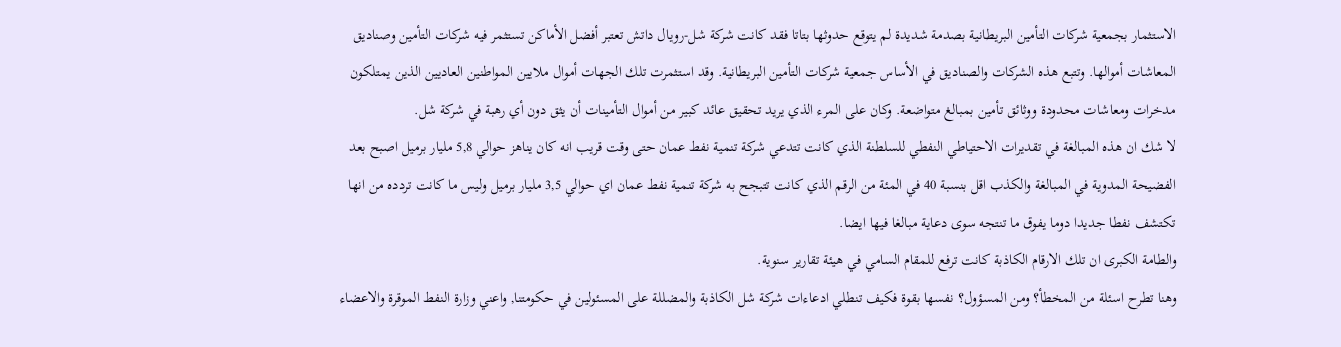الاستثمار بجمعية شركات التأمين البريطانية بصدمة شديدة لم يتوقع حدوثها بتاتا فقد كانت شركة شل-رويال داتش تعتبر أفضل الأماكن تستثمر فيه شركات التأمين وصناديق المعاشات أموالها. وتتبع هذه الشركات والصناديق في الأساس جمعية شركات التأمين البريطانية. وقد استثمرت تلك الجهات أموال ملايين المواطنين العاديين الذين يمتلكون مدخرات ومعاشات محدودة ووثائق تأمين بمبالغ متواضعة. وكان على المرء الذي يريد تحقيق عائد كبير من أموال التأمينات أن يثق دون أي رهبة في شركة شل.
لا شك ان هذه المبالغة في تقديرات الاحتياطي النفطي للسلطنة الذي كانت تتدعي شركة تنمية نفط عمان حتى وقت قريب انه كان يناهز حوالي 5,8 مليار برميل اصبح بعد الفضيحة المدوية في المبالغة والكذب اقل بنسبة 40 في المئة من الرقم الذي كانت تتبجح به شركة تنمية نفط عمان اي حوالي 3,5 مليار برميل وليس ما كانت تردده من انها تكتشف نفطا جديدا دوما يفوق ما تنتجه سوى دعاية مبالغا فيها ايضا.
والطامة الكبرى ان تلك الارقام الكاذبة كانت ترفع للمقام السامي في هيئة تقارير سنوية.
وهنا تطرح اسئلة من المخطأ؟ ومن المسؤول؟ نفسها بقوة فكيف تنطلي ادعاءات شركة شل الكاذبة والمضللة على المسئولين في حكومتنا, واعني وزارة النفط الموقرة والاعضاء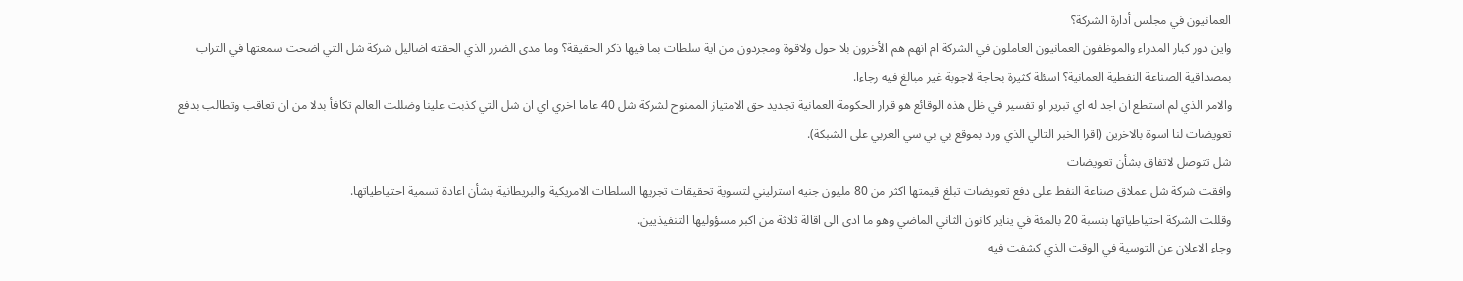العمانيون في مجلس أدارة الشركة؟
واين دور كبار المدراء والموظفون العمانيون العاملون في الشركة ام انهم هم الأخرون بلا حول ولاقوة ومجردون من اية سلطات بما فيها ذكر الحقيقة؟ وما مدى الضرر الذي الحقته اضاليل شركة شل التي اضحت سمعتها في التراب بمصداقية الصناعة النفطية العمانية؟ اسئلة كثيرة بحاجة لاجوبة غير مبالغ فيه رجاءا.
والامر الذي لم استطع ان اجد له اي تبرير او تفسير في ظل هذه الوقائع هو قرار الحكومة العمانية تجديد حق الامتياز الممنوح لشركة شل 40 عاما اخري اي ان شل التي كذبت علينا وضللت العالم تكافأ بدلا من ان تعاقب وتطالب بدفع تعويضات لنا اسوة بالاخرين (اقرا الخبر التالي الذي ورد بموقع بي بي سي العربي على الشبكة).
شل تتوصل لاتفاق بشأن تعويضات
وافقت شركة شل عملاق صناعة النفط على دفع تعويضات تبلغ قيمتها اكثر من 80 مليون جنيه استرليني لتسوية تحقيقات تجريها السلطات الامريكية والبريطانية بشأن اعادة تسمية احتياطياتها.
وقللت الشركة احتياطياتها بنسبة 20 بالمئة في يناير كانون الثاني الماضي وهو ما ادى الى اقالة ثلاثة من اكبر مسؤوليها التنفيذيين.
وجاء الاعلان عن التوسية في الوقت الذي كشفت فيه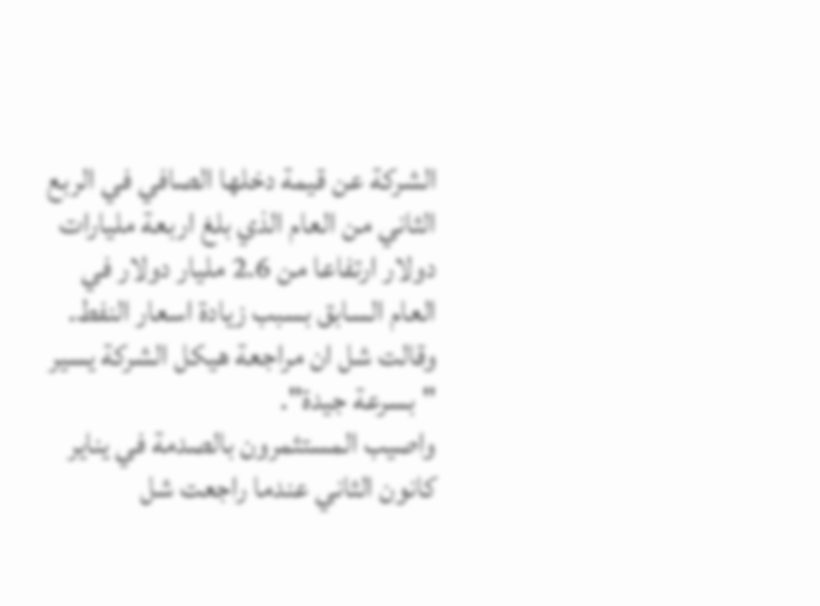الشركة عن قيمة دخلها الصافي في الربع الثاني من العام الذي بلغ اربعة مليارات دولار ارتفاعا من 2.6 مليار دولار في العام السابق بسبب زيادة اسعار النفط.
وقالت شل ان مراجعة هيكل الشركة يسير "بسرعة جيدة".
واصيب المستثمرون بالصدمة في يناير كانون الثاني عندما راجعت شل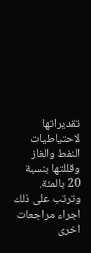تقديراتها لاحتياطيات النفط والغاز وقللتها بنسبة 20 بالمئة.
وترتب على ذلك اجراء مراجعات اخرى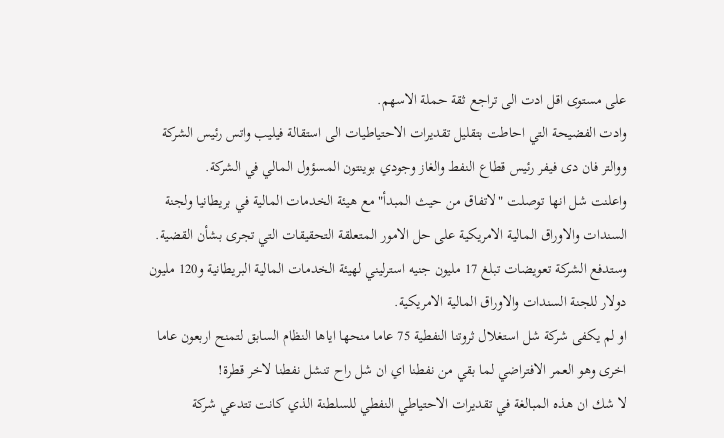على مستوى اقل ادت الى تراجع ثقة حملة الاسهم.
وادت الفضيحة التي احاطت بتقليل تقديرات الاحتياطيات الى استقالة فيليب واتس رئيس الشركة ووالتر فان دى فيفر رئيس قطاع النفط والغاز وجودي بوينتون المسؤول المالي في الشركة.
واعلنت شل انها توصلت "لاتفاق من حيث المبدأ" مع هيئة الخدمات المالية في بريطانيا ولجنة السندات والاوراق المالية الامريكية على حل الامور المتعلقة التحقيقات التي تجرى بشأن القضية.
وستدفع الشركة تعويضات تبلغ 17 مليون جنيه استرليني لهيئة الخدمات المالية البريطانية و120 مليون دولار للجنة السندات والاوراق المالية الامريكية.
او لم يكفى شركة شل استغلال ثروتنا النفطية 75 عاما منحها اياها النظام السابق لتمنح اربعون عاما اخرى وهو العمر الافتراضي لما بقي من نفطنا اي ان شل راح تنشل نفطنا لاخر قطرة!
لا شك ان هذه المبالغة في تقديرات الاحتياطي النفطي للسلطنة الذي كانت تتدعي شركة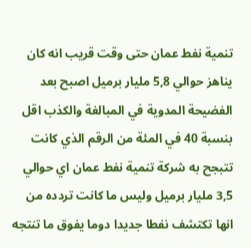تنمية نفط عمان حتى وقت قريب انه كان يناهز حوالي 5,8 مليار برميل اصبح بعد الفضيحة المدوية في المبالغة والكذب اقل بنسبة 40 في المئة من الرقم الذي كانت تتبجح به شركة تنمية نفط عمان اي حوالي 3,5 مليار برميل وليس ما كانت تردده من انها تكتشف نفطا جديدا دوما يفوق ما تنتجه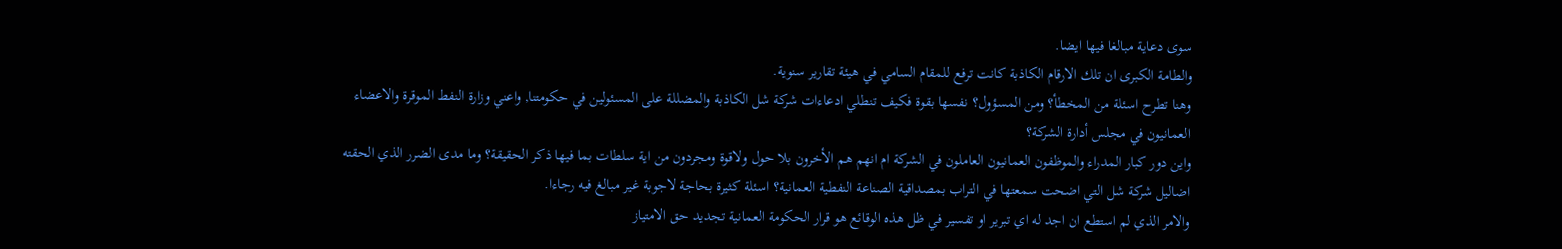سوى دعاية مبالغا فيها ايضا.
والطامة الكبرى ان تلك الارقام الكاذبة كانت ترفع للمقام السامي في هيئة تقارير سنوية.
وهنا تطرح اسئلة من المخطأ؟ ومن المسؤول؟ نفسها بقوة فكيف تنطلي ادعاءات شركة شل الكاذبة والمضللة على المسئولين في حكومتنا, واعني وزارة النفط الموقرة والاعضاء العمانيون في مجلس أدارة الشركة؟
واين دور كبار المدراء والموظفون العمانيون العاملون في الشركة ام انهم هم الأخرون بلا حول ولاقوة ومجردون من اية سلطات بما فيها ذكر الحقيقة؟ وما مدى الضرر الذي الحقته اضاليل شركة شل التي اضحت سمعتها في التراب بمصداقية الصناعة النفطية العمانية؟ اسئلة كثيرة بحاجة لاجوبة غير مبالغ فيه رجاءا.
والامر الذي لم استطع ان اجد له اي تبرير او تفسير في ظل هذه الوقائع هو قرار الحكومة العمانية تجديد حق الامتياز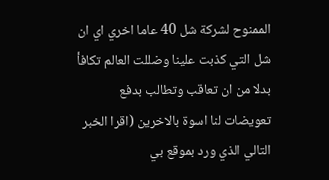الممنوح لشركة شل 40 عاما اخري اي ان شل التي كذبت علينا وضللت العالم تكافأ بدلا من ان تعاقب وتطالب بدفع تعويضات لنا اسوة بالاخرين (اقرا الخبر التالي الذي ورد بموقع بي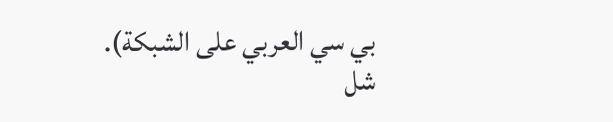بي سي العربي على الشبكة).
شل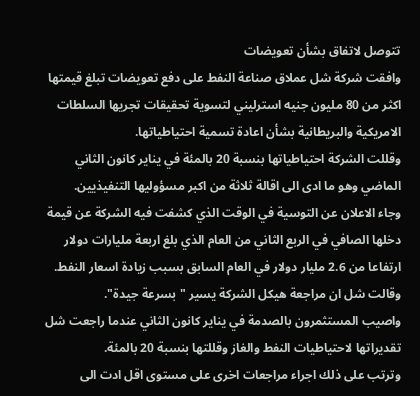تتوصل لاتفاق بشأن تعويضات
وافقت شركة شل عملاق صناعة النفط على دفع تعويضات تبلغ قيمتها اكثر من 80 مليون جنيه استرليني لتسوية تحقيقات تجريها السلطات الامريكية والبريطانية بشأن اعادة تسمية احتياطياتها.
وقللت الشركة احتياطياتها بنسبة 20 بالمئة في يناير كانون الثاني الماضي وهو ما ادى الى اقالة ثلاثة من اكبر مسؤوليها التنفيذيين.
وجاء الاعلان عن التوسية في الوقت الذي كشفت فيه الشركة عن قيمة دخلها الصافي في الربع الثاني من العام الذي بلغ اربعة مليارات دولار ارتفاعا من 2.6 مليار دولار في العام السابق بسبب زيادة اسعار النفط.
وقالت شل ان مراجعة هيكل الشركة يسير "بسرعة جيدة".
واصيب المستثمرون بالصدمة في يناير كانون الثاني عندما راجعت شل تقديراتها لاحتياطيات النفط والغاز وقللتها بنسبة 20 بالمئة.
وترتب على ذلك اجراء مراجعات اخرى على مستوى اقل ادت الى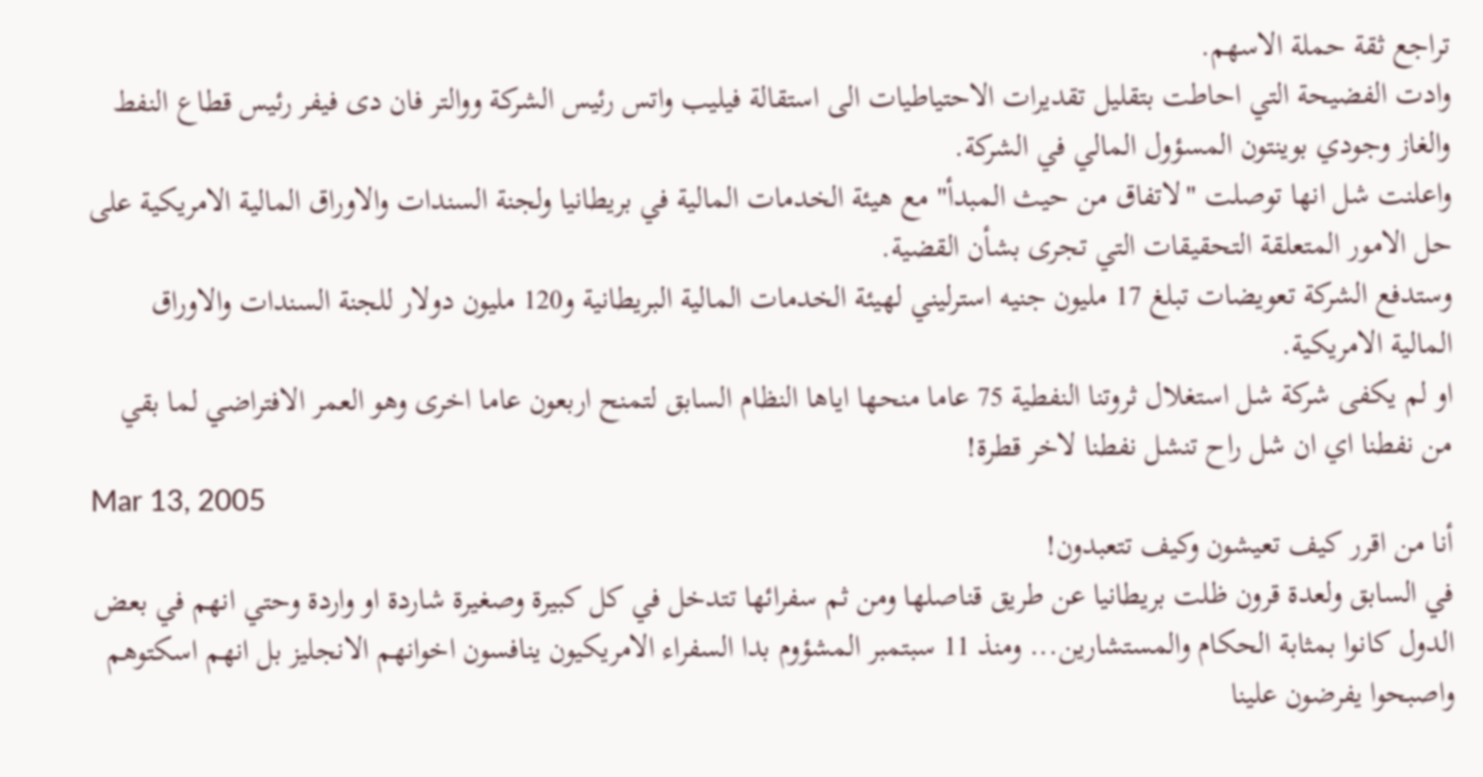تراجع ثقة حملة الاسهم.
وادت الفضيحة التي احاطت بتقليل تقديرات الاحتياطيات الى استقالة فيليب واتس رئيس الشركة ووالتر فان دى فيفر رئيس قطاع النفط والغاز وجودي بوينتون المسؤول المالي في الشركة.
واعلنت شل انها توصلت "لاتفاق من حيث المبدأ" مع هيئة الخدمات المالية في بريطانيا ولجنة السندات والاوراق المالية الامريكية على حل الامور المتعلقة التحقيقات التي تجرى بشأن القضية.
وستدفع الشركة تعويضات تبلغ 17 مليون جنيه استرليني لهيئة الخدمات المالية البريطانية و120 مليون دولار للجنة السندات والاوراق المالية الامريكية.
او لم يكفى شركة شل استغلال ثروتنا النفطية 75 عاما منحها اياها النظام السابق لتمنح اربعون عاما اخرى وهو العمر الافتراضي لما بقي من نفطنا اي ان شل راح تنشل نفطنا لاخر قطرة!
Mar 13, 2005
أنا من اقرر كيف تعيشون وكيف تتعبدون!
في السابق ولعدة قرون ظلت بريطانيا عن طريق قناصلها ومن ثم سفرائها تتدخل في كل كبيرة وصغيرة شاردة او واردة وحتي انهم في بعض الدول كانوا بمثابة الحكام والمستشارين... ومنذ 11 سبتمبر المشؤوم بدا السفراء الامريكيون ينافسون اخوانهم الانجليز بل انهم اسكتوهم واصبحوا يفرضون علينا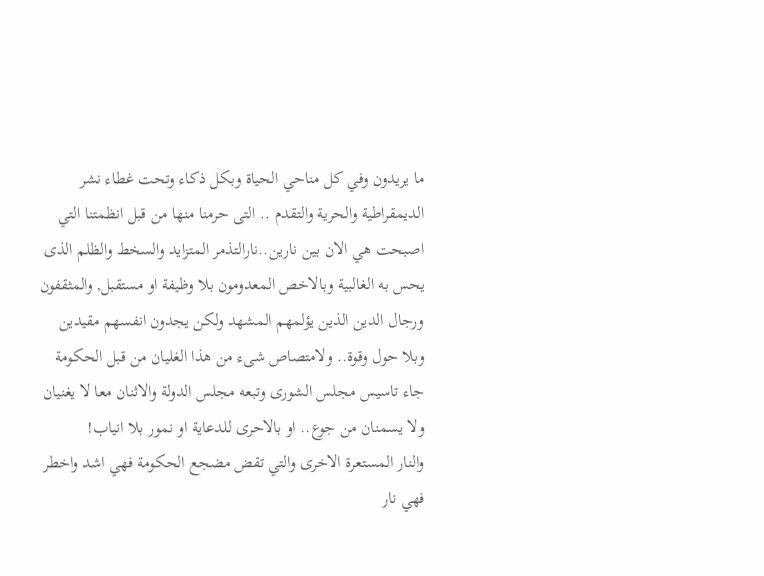ما يريدون وفي كل مناحي الحياة وبكل ذكاء وتحت غطاء نشر الديمقراطية والحرية والتقدم .. التى حرمنا منها من قبل انظمتنا التي اصبحت هي الان بين نارين..نارالتذمر المتزايد والسخط والظلم الذى يحس به الغالبية وبالاخص المعدومون بلا وظيفة او مستقبل, والمثقفون ورجال الدين الذين يؤلمهم المشهد ولكن يجدون انفسهم مقيدين وبلا حول وقوة.. ولامتصاص شىء من هذا الغليان من قبل الحكومة جاء تاسيس مجلس الشورى وتبعه مجلس الدولة والاثنان معا لا يغنيان ولا يسمنان من جوع.. او بالاحرى للدعاية او نمور بلا انياب!
والنار المستعرة الاخرى والتي تقض مضجع الحكومة فهي اشد واخطر فهي نار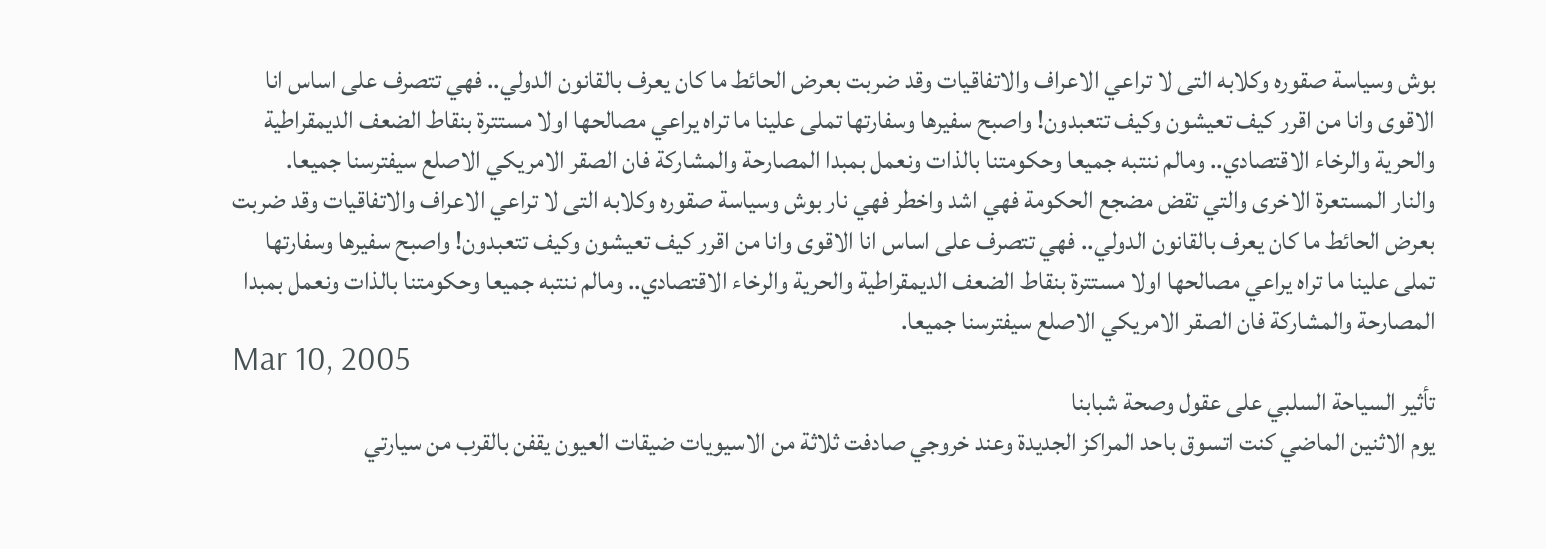بوش وسياسة صقوره وكلابه التى لا تراعي الاعراف والاتفاقيات وقد ضربت بعرض الحائط ما كان يعرف بالقانون الدولي.. فهي تتصرف على اساس انا الاقوى وانا من اقرر كيف تعيشون وكيف تتعبدون! واصبح سفيرها وسفارتها تملى علينا ما تراه يراعي مصالحها اولا مستترة بنقاط الضعف الديمقراطية والحرية والرخاء الاقتصادي.. ومالم ننتبه جميعا وحكومتنا بالذات ونعمل بمبدا المصارحة والمشاركة فان الصقر الامريكي الاصلع سيفترسنا جميعا.
والنار المستعرة الاخرى والتي تقض مضجع الحكومة فهي اشد واخطر فهي نار بوش وسياسة صقوره وكلابه التى لا تراعي الاعراف والاتفاقيات وقد ضربت بعرض الحائط ما كان يعرف بالقانون الدولي.. فهي تتصرف على اساس انا الاقوى وانا من اقرر كيف تعيشون وكيف تتعبدون! واصبح سفيرها وسفارتها تملى علينا ما تراه يراعي مصالحها اولا مستترة بنقاط الضعف الديمقراطية والحرية والرخاء الاقتصادي.. ومالم ننتبه جميعا وحكومتنا بالذات ونعمل بمبدا المصارحة والمشاركة فان الصقر الامريكي الاصلع سيفترسنا جميعا.
Mar 10, 2005
تأثير السياحة السلبي على عقول وصحة شبابنا
يوم الاثنين الماضي كنت اتسوق باحد المراكز الجديدة وعند خروجي صادفت ثلاثة من الاسيويات ضيقات العيون يقفن بالقرب من سيارتي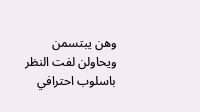وهن يبتسمن ويحاولن لفت النظر باسلوب احترافي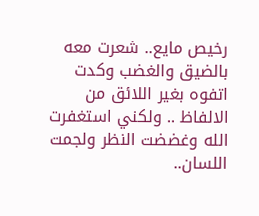رخيص مايع.. شعرت معه بالضيق والغضب وكدت اتفوه بغير اللائق من الالفاظ .. ولكني استغفرت الله وغضضت النظر ولجمت اللسان..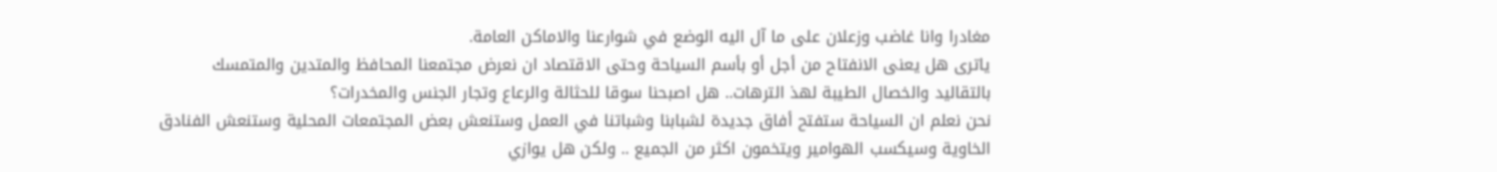مغادرا وانا غاضب وزعلان على ما آل اليه الوضع في شوارعنا والاماكن العامة.
ياترى هل يعنى الانفتاح من أجل أو بأسم السياحة وحتى الاقتصاد ان نعرض مجتمعنا المحافظ والمتدين والمتمسك بالتقاليد والخصال الطيبة لهذ الترهات.. هل اصبحنا سوقا للحثالة والرعاع وتجار الجنس والمخدرات؟
نحن نعلم ان السياحة ستفتح أفاق جديدة لشبابنا وشباتنا في العمل وستنعش بعض المجتمعات المحلية وستنعش الفنادق الخاوية وسيكسب الهوامير ويتخمون اكثر من الجميع .. ولكن هل يوازي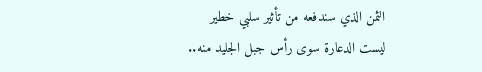الثمن الذي سندفعه من تأثير سلبي خطير ليست الدعارة سوى رأس جبل الجليد منه..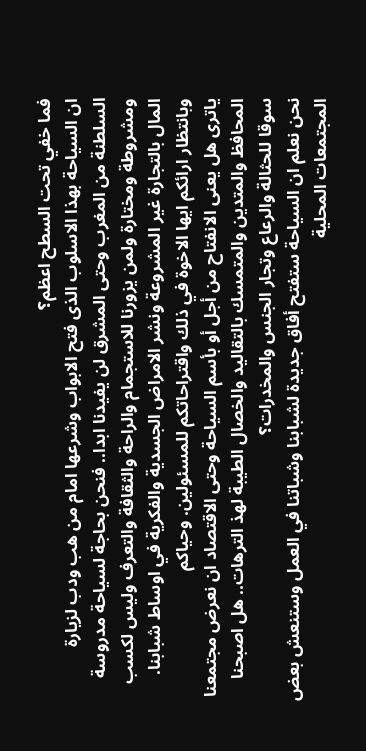فما خفي تحت السطح اعظم؟
ان السياحة بهذا الاسلوب الذى فتح الابواب وشرعها امام من هب ودب لزيارة السلطنة من المغرب وحتى المشرق لن يفيدنا ابدا.. فنحن بحاجة لسياحة مدروسة ومشروطة ومختارة ولمن يزورنا للاستجمام والراحة والثقافة والتعرف وليس لكسب المال بالتجارة غير المشروعة ونشر الامراض الجسدية والفكرية في اوساط شبابنا.
وبانتظار ارائكم ايها الاخوة في ذلك واقتراحاتكم للمسئولين. وحياكم
ياترى هل يعنى الانفتاح من أجل أو بأسم السياحة وحتى الاقتصاد ان نعرض مجتمعنا المحافظ والمتدين والمتمسك بالتقاليد والخصال الطيبة لهذ الترهات.. هل اصبحنا سوقا للحثالة والرعاع وتجار الجنس والمخدرات؟
نحن نعلم ان السياحة ستفتح أفاق جديدة لشبابنا وشباتنا في العمل وستنعش بعض المجتمعات المحلية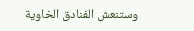وستنعش الفنادق الخاوية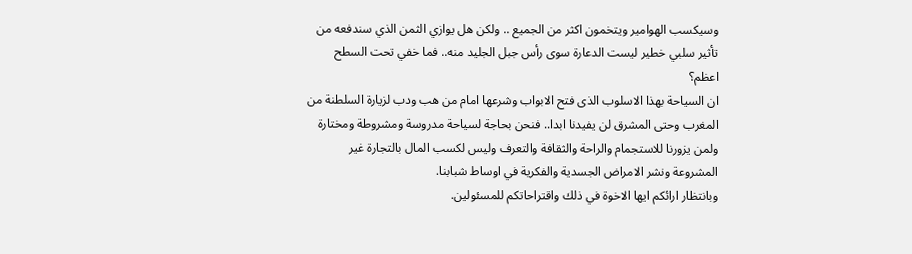وسيكسب الهوامير ويتخمون اكثر من الجميع .. ولكن هل يوازي الثمن الذي سندفعه من تأثير سلبي خطير ليست الدعارة سوى رأس جبل الجليد منه.. فما خفي تحت السطح اعظم؟
ان السياحة بهذا الاسلوب الذى فتح الابواب وشرعها امام من هب ودب لزيارة السلطنة من المغرب وحتى المشرق لن يفيدنا ابدا.. فنحن بحاجة لسياحة مدروسة ومشروطة ومختارة ولمن يزورنا للاستجمام والراحة والثقافة والتعرف وليس لكسب المال بالتجارة غير المشروعة ونشر الامراض الجسدية والفكرية في اوساط شبابنا.
وبانتظار ارائكم ايها الاخوة في ذلك واقتراحاتكم للمسئولين.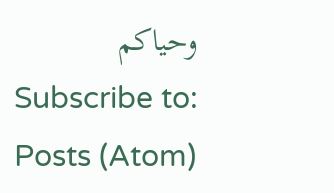وحياكم
Subscribe to:
Posts (Atom)